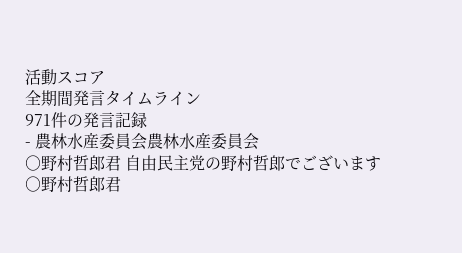活動スコア
全期間発言タイムライン
971件の発言記録
- 農林水産委員会農林水産委員会
○野村哲郎君 自由民主党の野村哲郎でございます
○野村哲郎君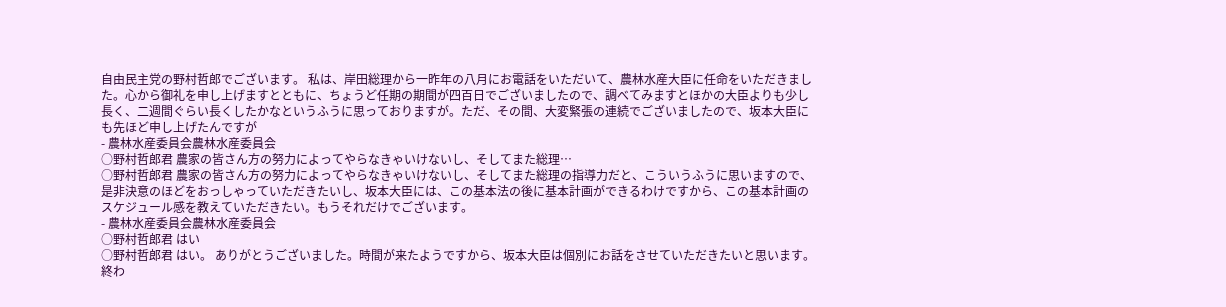自由民主党の野村哲郎でございます。 私は、岸田総理から一昨年の八月にお電話をいただいて、農林水産大臣に任命をいただきました。心から御礼を申し上げますとともに、ちょうど任期の期間が四百日でございましたので、調べてみますとほかの大臣よりも少し長く、二週間ぐらい長くしたかなというふうに思っておりますが。ただ、その間、大変緊張の連続でございましたので、坂本大臣にも先ほど申し上げたんですが
- 農林水産委員会農林水産委員会
○野村哲郎君 農家の皆さん方の努力によってやらなきゃいけないし、そしてまた総理…
○野村哲郎君 農家の皆さん方の努力によってやらなきゃいけないし、そしてまた総理の指導力だと、こういうふうに思いますので、是非決意のほどをおっしゃっていただきたいし、坂本大臣には、この基本法の後に基本計画ができるわけですから、この基本計画のスケジュール感を教えていただきたい。もうそれだけでございます。
- 農林水産委員会農林水産委員会
○野村哲郎君 はい
○野村哲郎君 はい。 ありがとうございました。時間が来たようですから、坂本大臣は個別にお話をさせていただきたいと思います。 終わ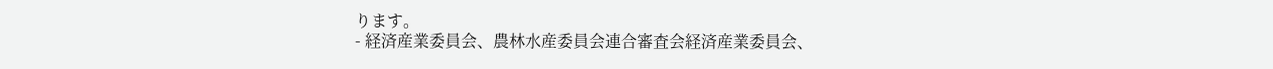ります。
- 経済産業委員会、農林水産委員会連合審査会経済産業委員会、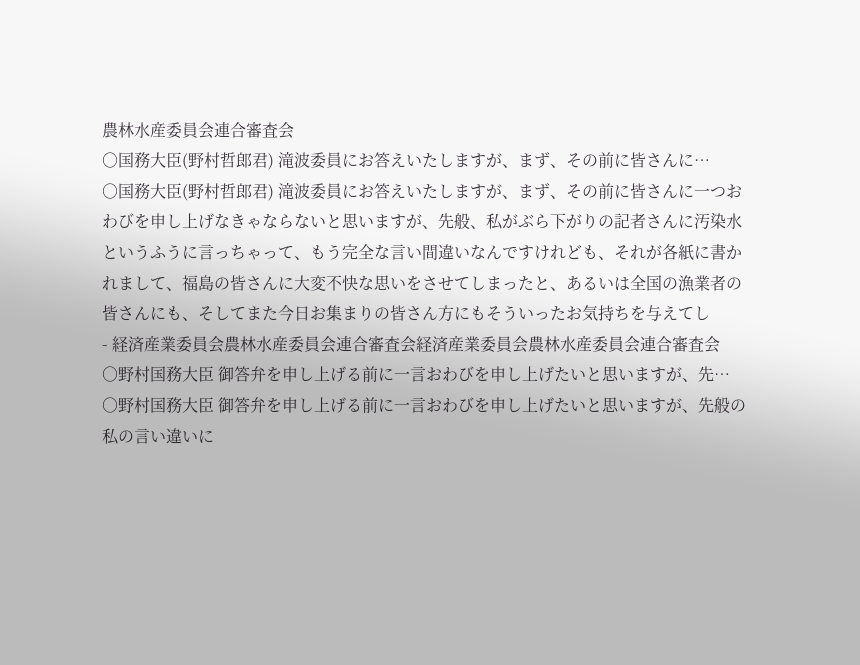農林水産委員会連合審査会
○国務大臣(野村哲郎君) 滝波委員にお答えいたしますが、まず、その前に皆さんに…
○国務大臣(野村哲郎君) 滝波委員にお答えいたしますが、まず、その前に皆さんに一つおわびを申し上げなきゃならないと思いますが、先般、私がぶら下がりの記者さんに汚染水というふうに言っちゃって、もう完全な言い間違いなんですけれども、それが各紙に書かれまして、福島の皆さんに大変不快な思いをさせてしまったと、あるいは全国の漁業者の皆さんにも、そしてまた今日お集まりの皆さん方にもそういったお気持ちを与えてし
- 経済産業委員会農林水産委員会連合審査会経済産業委員会農林水産委員会連合審査会
○野村国務大臣 御答弁を申し上げる前に一言おわびを申し上げたいと思いますが、先…
○野村国務大臣 御答弁を申し上げる前に一言おわびを申し上げたいと思いますが、先般の私の言い違いに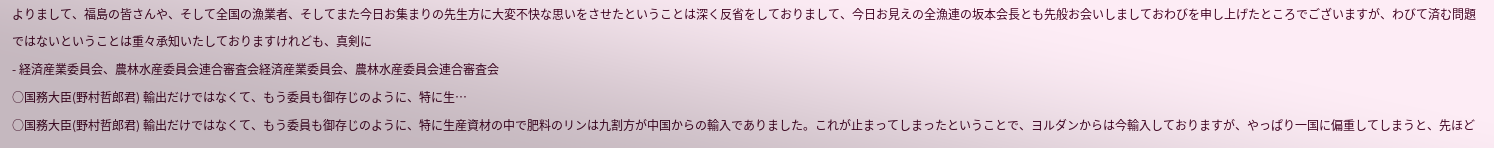よりまして、福島の皆さんや、そして全国の漁業者、そしてまた今日お集まりの先生方に大変不快な思いをさせたということは深く反省をしておりまして、今日お見えの全漁連の坂本会長とも先般お会いしましておわびを申し上げたところでございますが、わびて済む問題ではないということは重々承知いたしておりますけれども、真剣に
- 経済産業委員会、農林水産委員会連合審査会経済産業委員会、農林水産委員会連合審査会
○国務大臣(野村哲郎君) 輸出だけではなくて、もう委員も御存じのように、特に生…
○国務大臣(野村哲郎君) 輸出だけではなくて、もう委員も御存じのように、特に生産資材の中で肥料のリンは九割方が中国からの輸入でありました。これが止まってしまったということで、ヨルダンからは今輸入しておりますが、やっぱり一国に偏重してしまうと、先ほど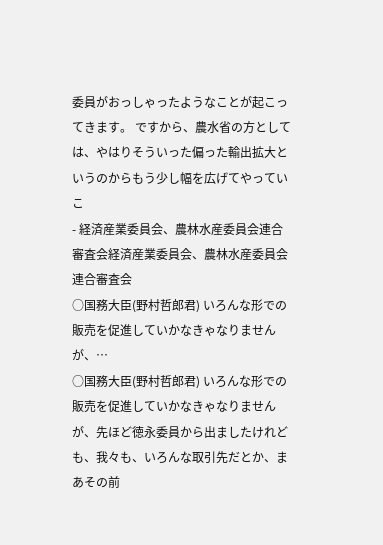委員がおっしゃったようなことが起こってきます。 ですから、農水省の方としては、やはりそういった偏った輸出拡大というのからもう少し幅を広げてやっていこ
- 経済産業委員会、農林水産委員会連合審査会経済産業委員会、農林水産委員会連合審査会
○国務大臣(野村哲郎君) いろんな形での販売を促進していかなきゃなりませんが、…
○国務大臣(野村哲郎君) いろんな形での販売を促進していかなきゃなりませんが、先ほど徳永委員から出ましたけれども、我々も、いろんな取引先だとか、まあその前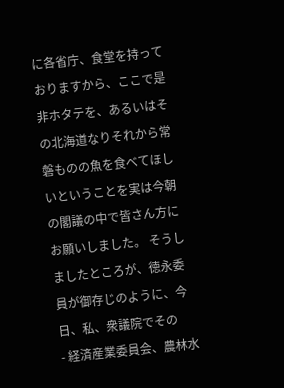に各省庁、食堂を持っておりますから、ここで是非ホタテを、あるいはその北海道なりそれから常磐ものの魚を食べてほしいということを実は今朝の閣議の中で皆さん方にお願いしました。 そうしましたところが、徳永委員が御存じのように、今日、私、衆議院でその
- 経済産業委員会、農林水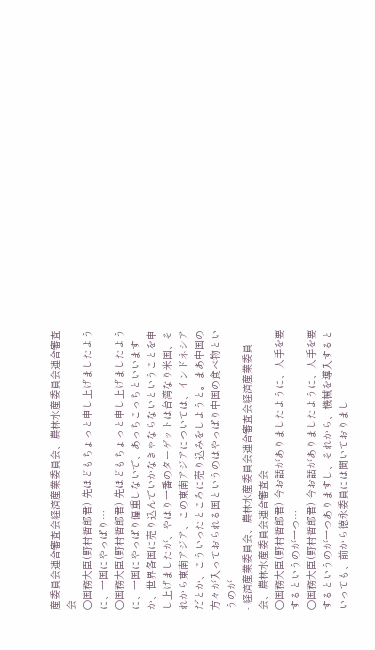産委員会連合審査会経済産業委員会、農林水産委員会連合審査会
○国務大臣(野村哲郎君) 先ほどもちょっと申し上げましたように、一国にやっぱり…
○国務大臣(野村哲郎君) 先ほどもちょっと申し上げましたように、一国にやっぱり偏重しないで、あっちこっちといいますか、世界各国に売り込んでいかなきゃならないということを申し上げましたが、やはり一番のターゲットは台湾なり米国、それから東南アジア、この東南アジアについては、インドネシアだとか、こういったところに売り込みをしようと。まあ中国の方々が入っておられる国というのはやっぱり中国の食べ物というのが
- 経済産業委員会、農林水産委員会連合審査会経済産業委員会、農林水産委員会連合審査会
○国務大臣(野村哲郎君) 今お話がありましたように、人手を要するというのが一つ…
○国務大臣(野村哲郎君) 今お話がありましたように、人手を要するというのが一つありますし、それから、機械を導入するといっても、前から徳永委員には聞いておりまし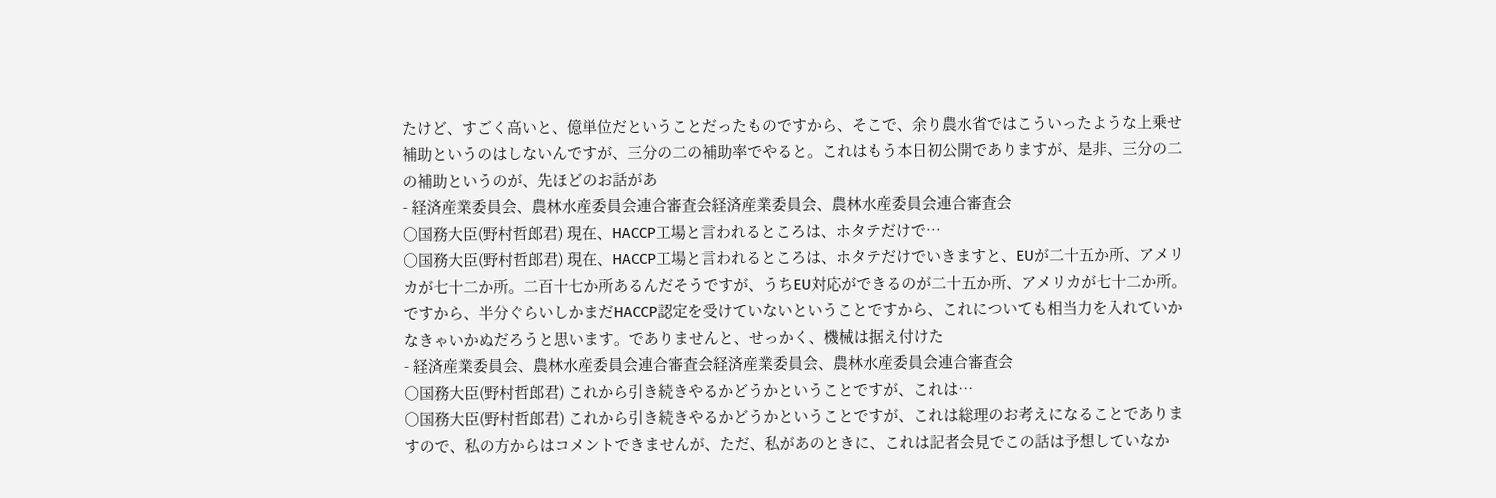たけど、すごく高いと、億単位だということだったものですから、そこで、余り農水省ではこういったような上乗せ補助というのはしないんですが、三分の二の補助率でやると。これはもう本日初公開でありますが、是非、三分の二の補助というのが、先ほどのお話があ
- 経済産業委員会、農林水産委員会連合審査会経済産業委員会、農林水産委員会連合審査会
○国務大臣(野村哲郎君) 現在、HACCP工場と言われるところは、ホタテだけで…
○国務大臣(野村哲郎君) 現在、HACCP工場と言われるところは、ホタテだけでいきますと、EUが二十五か所、アメリカが七十二か所。二百十七か所あるんだそうですが、うちEU対応ができるのが二十五か所、アメリカが七十二か所。ですから、半分ぐらいしかまだHACCP認定を受けていないということですから、これについても相当力を入れていかなきゃいかぬだろうと思います。でありませんと、せっかく、機械は据え付けた
- 経済産業委員会、農林水産委員会連合審査会経済産業委員会、農林水産委員会連合審査会
○国務大臣(野村哲郎君) これから引き続きやるかどうかということですが、これは…
○国務大臣(野村哲郎君) これから引き続きやるかどうかということですが、これは総理のお考えになることでありますので、私の方からはコメントできませんが、ただ、私があのときに、これは記者会見でこの話は予想していなか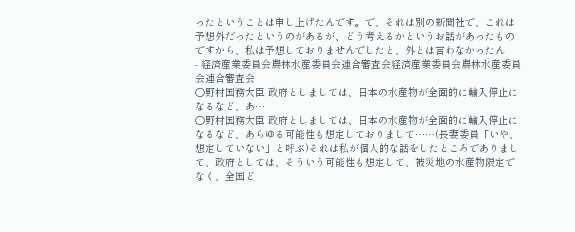ったということは申し上げたんです。で、それは別の新聞社で、これは予想外だったというのがあるが、どう考えるかというお話があったものですから、私は予想しておりませんでしたと、外とは言わなかったん
- 経済産業委員会農林水産委員会連合審査会経済産業委員会農林水産委員会連合審査会
○野村国務大臣 政府としましては、日本の水産物が全面的に輸入停止になるなど、あ…
○野村国務大臣 政府としましては、日本の水産物が全面的に輸入停止になるなど、あらゆる可能性も想定しておりまして……(長妻委員「いや、想定していない」と呼ぶ)それは私が個人的な話をしたところでありまして、政府としては、そういう可能性も想定して、被災地の水産物限定でなく、全国ど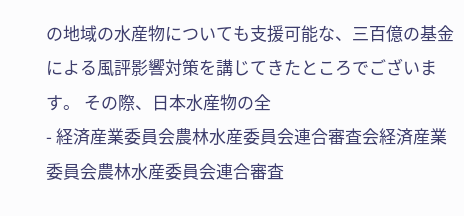の地域の水産物についても支援可能な、三百億の基金による風評影響対策を講じてきたところでございます。 その際、日本水産物の全
- 経済産業委員会農林水産委員会連合審査会経済産業委員会農林水産委員会連合審査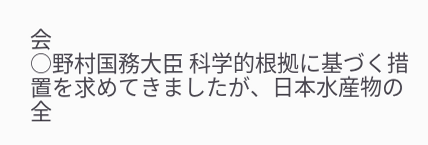会
○野村国務大臣 科学的根拠に基づく措置を求めてきましたが、日本水産物の全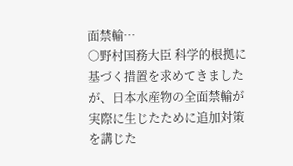面禁輸…
○野村国務大臣 科学的根拠に基づく措置を求めてきましたが、日本水産物の全面禁輸が実際に生じたために追加対策を講じた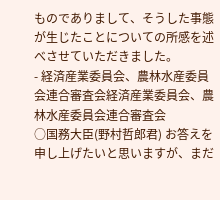ものでありまして、そうした事態が生じたことについての所感を述べさせていただきました。
- 経済産業委員会、農林水産委員会連合審査会経済産業委員会、農林水産委員会連合審査会
○国務大臣(野村哲郎君) お答えを申し上げたいと思いますが、まだ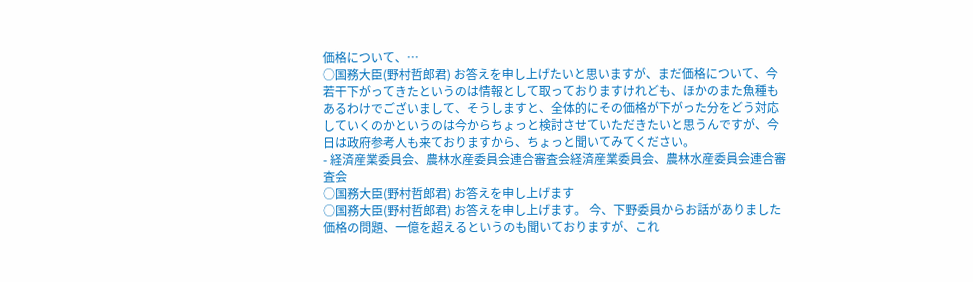価格について、…
○国務大臣(野村哲郎君) お答えを申し上げたいと思いますが、まだ価格について、今若干下がってきたというのは情報として取っておりますけれども、ほかのまた魚種もあるわけでございまして、そうしますと、全体的にその価格が下がった分をどう対応していくのかというのは今からちょっと検討させていただきたいと思うんですが、今日は政府参考人も来ておりますから、ちょっと聞いてみてください。
- 経済産業委員会、農林水産委員会連合審査会経済産業委員会、農林水産委員会連合審査会
○国務大臣(野村哲郎君) お答えを申し上げます
○国務大臣(野村哲郎君) お答えを申し上げます。 今、下野委員からお話がありました価格の問題、一億を超えるというのも聞いておりますが、これ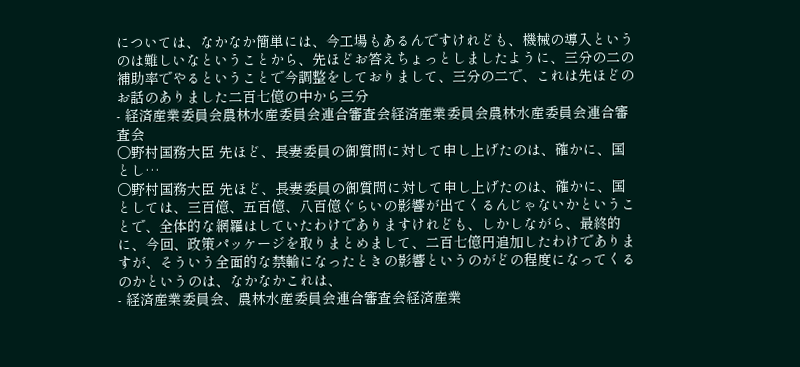については、なかなか簡単には、今工場もあるんですけれども、機械の導入というのは難しいなということから、先ほどお答えちょっとしましたように、三分の二の補助率でやるということで今調整をしておりまして、三分の二で、これは先ほどのお話のありました二百七億の中から三分
- 経済産業委員会農林水産委員会連合審査会経済産業委員会農林水産委員会連合審査会
○野村国務大臣 先ほど、長妻委員の御質問に対して申し上げたのは、確かに、国とし…
○野村国務大臣 先ほど、長妻委員の御質問に対して申し上げたのは、確かに、国としては、三百億、五百億、八百億ぐらいの影響が出てくるんじゃないかということで、全体的な網羅はしていたわけでありますけれども、しかしながら、最終的に、今回、政策パッケージを取りまとめまして、二百七億円追加したわけでありますが、そういう全面的な禁輸になったときの影響というのがどの程度になってくるのかというのは、なかなかこれは、
- 経済産業委員会、農林水産委員会連合審査会経済産業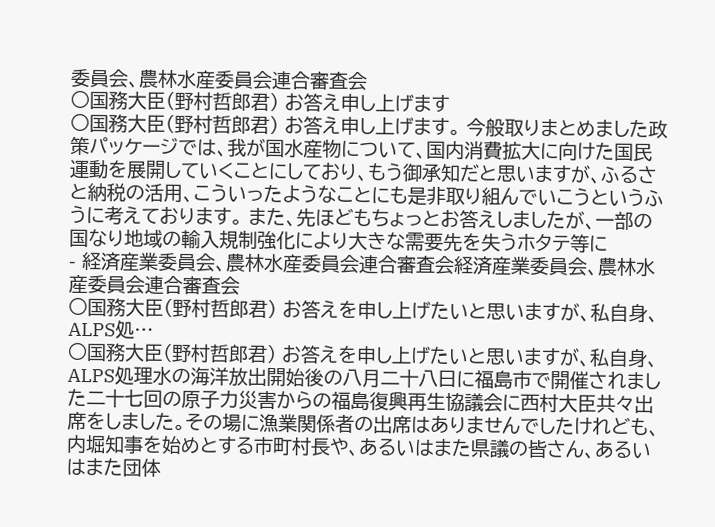委員会、農林水産委員会連合審査会
○国務大臣(野村哲郎君) お答え申し上げます
○国務大臣(野村哲郎君) お答え申し上げます。 今般取りまとめました政策パッケージでは、我が国水産物について、国内消費拡大に向けた国民運動を展開していくことにしており、もう御承知だと思いますが、ふるさと納税の活用、こういったようなことにも是非取り組んでいこうというふうに考えております。 また、先ほどもちょっとお答えしましたが、一部の国なり地域の輸入規制強化により大きな需要先を失うホタテ等に
- 経済産業委員会、農林水産委員会連合審査会経済産業委員会、農林水産委員会連合審査会
○国務大臣(野村哲郎君) お答えを申し上げたいと思いますが、私自身、ALPS処…
○国務大臣(野村哲郎君) お答えを申し上げたいと思いますが、私自身、ALPS処理水の海洋放出開始後の八月二十八日に福島市で開催されました二十七回の原子力災害からの福島復興再生協議会に西村大臣共々出席をしました。その場に漁業関係者の出席はありませんでしたけれども、内堀知事を始めとする市町村長や、あるいはまた県議の皆さん、あるいはまた団体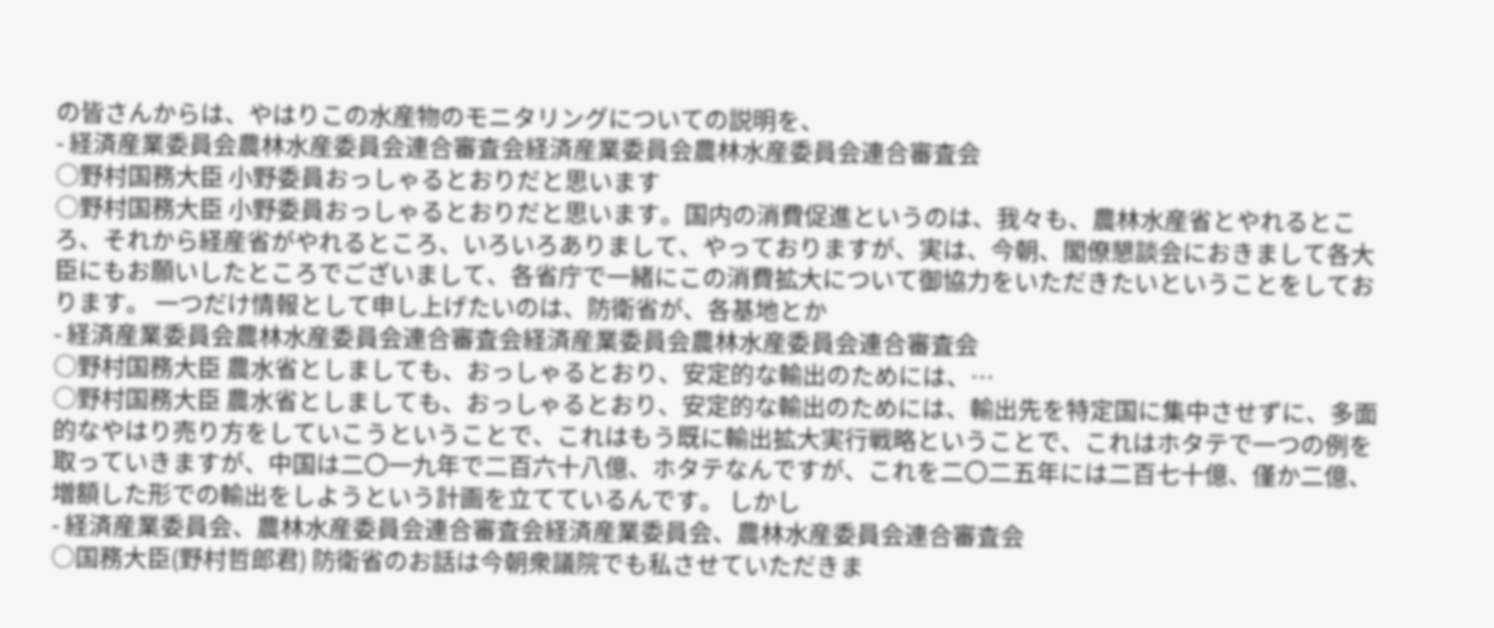の皆さんからは、やはりこの水産物のモニタリングについての説明を、
- 経済産業委員会農林水産委員会連合審査会経済産業委員会農林水産委員会連合審査会
○野村国務大臣 小野委員おっしゃるとおりだと思います
○野村国務大臣 小野委員おっしゃるとおりだと思います。国内の消費促進というのは、我々も、農林水産省とやれるところ、それから経産省がやれるところ、いろいろありまして、やっておりますが、実は、今朝、閣僚懇談会におきまして各大臣にもお願いしたところでございまして、各省庁で一緒にこの消費拡大について御協力をいただきたいということをしております。 一つだけ情報として申し上げたいのは、防衛省が、各基地とか
- 経済産業委員会農林水産委員会連合審査会経済産業委員会農林水産委員会連合審査会
○野村国務大臣 農水省としましても、おっしゃるとおり、安定的な輸出のためには、…
○野村国務大臣 農水省としましても、おっしゃるとおり、安定的な輸出のためには、輸出先を特定国に集中させずに、多面的なやはり売り方をしていこうということで、これはもう既に輸出拡大実行戦略ということで、これはホタテで一つの例を取っていきますが、中国は二〇一九年で二百六十八億、ホタテなんですが、これを二〇二五年には二百七十億、僅か二億、増額した形での輸出をしようという計画を立てているんです。 しかし
- 経済産業委員会、農林水産委員会連合審査会経済産業委員会、農林水産委員会連合審査会
○国務大臣(野村哲郎君) 防衛省のお話は今朝衆議院でも私させていただきま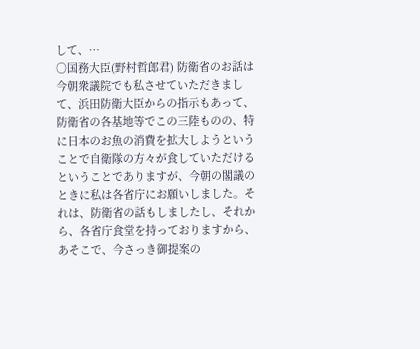して、…
○国務大臣(野村哲郎君) 防衛省のお話は今朝衆議院でも私させていただきまして、浜田防衛大臣からの指示もあって、防衛省の各基地等でこの三陸ものの、特に日本のお魚の消費を拡大しようということで自衛隊の方々が食していただけるということでありますが、今朝の閣議のときに私は各省庁にお願いしました。それは、防衛省の話もしましたし、それから、各省庁食堂を持っておりますから、あそこで、今さっき御提案の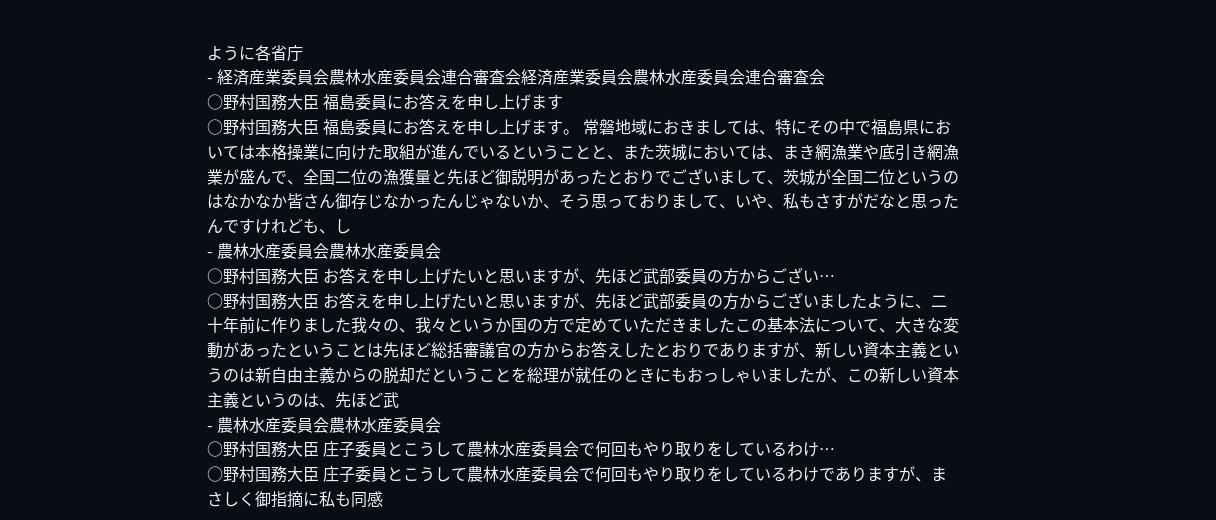ように各省庁
- 経済産業委員会農林水産委員会連合審査会経済産業委員会農林水産委員会連合審査会
○野村国務大臣 福島委員にお答えを申し上げます
○野村国務大臣 福島委員にお答えを申し上げます。 常磐地域におきましては、特にその中で福島県においては本格操業に向けた取組が進んでいるということと、また茨城においては、まき網漁業や底引き網漁業が盛んで、全国二位の漁獲量と先ほど御説明があったとおりでございまして、茨城が全国二位というのはなかなか皆さん御存じなかったんじゃないか、そう思っておりまして、いや、私もさすがだなと思ったんですけれども、し
- 農林水産委員会農林水産委員会
○野村国務大臣 お答えを申し上げたいと思いますが、先ほど武部委員の方からござい…
○野村国務大臣 お答えを申し上げたいと思いますが、先ほど武部委員の方からございましたように、二十年前に作りました我々の、我々というか国の方で定めていただきましたこの基本法について、大きな変動があったということは先ほど総括審議官の方からお答えしたとおりでありますが、新しい資本主義というのは新自由主義からの脱却だということを総理が就任のときにもおっしゃいましたが、この新しい資本主義というのは、先ほど武
- 農林水産委員会農林水産委員会
○野村国務大臣 庄子委員とこうして農林水産委員会で何回もやり取りをしているわけ…
○野村国務大臣 庄子委員とこうして農林水産委員会で何回もやり取りをしているわけでありますが、まさしく御指摘に私も同感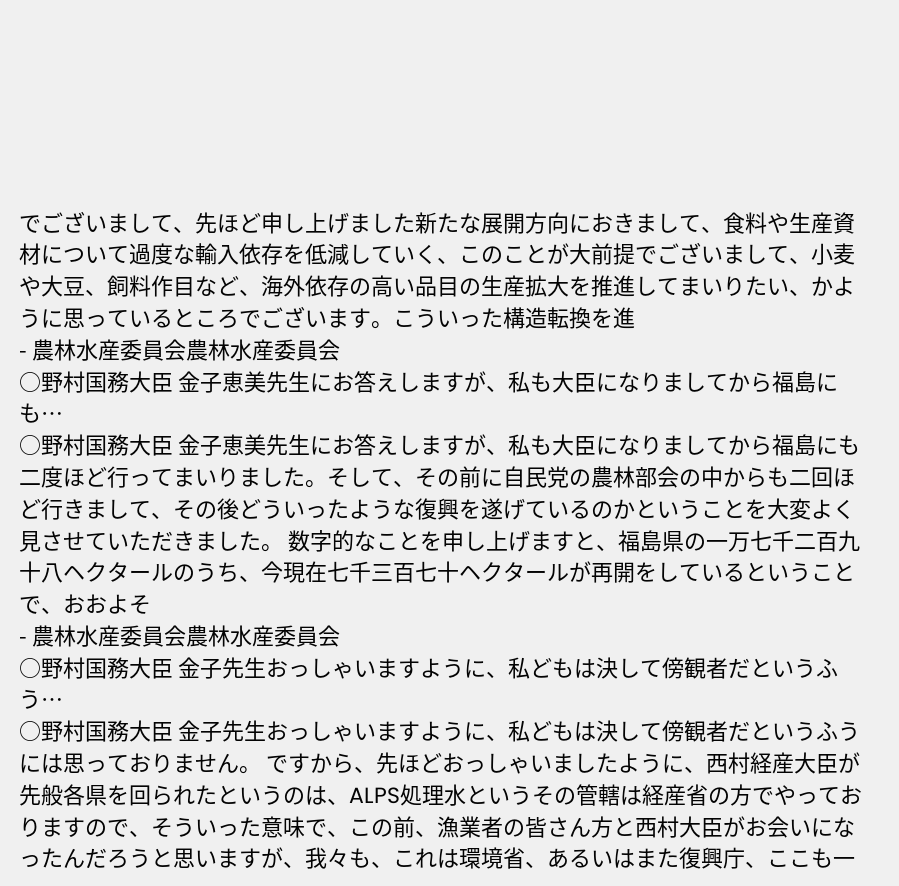でございまして、先ほど申し上げました新たな展開方向におきまして、食料や生産資材について過度な輸入依存を低減していく、このことが大前提でございまして、小麦や大豆、飼料作目など、海外依存の高い品目の生産拡大を推進してまいりたい、かように思っているところでございます。こういった構造転換を進
- 農林水産委員会農林水産委員会
○野村国務大臣 金子恵美先生にお答えしますが、私も大臣になりましてから福島にも…
○野村国務大臣 金子恵美先生にお答えしますが、私も大臣になりましてから福島にも二度ほど行ってまいりました。そして、その前に自民党の農林部会の中からも二回ほど行きまして、その後どういったような復興を遂げているのかということを大変よく見させていただきました。 数字的なことを申し上げますと、福島県の一万七千二百九十八ヘクタールのうち、今現在七千三百七十ヘクタールが再開をしているということで、おおよそ
- 農林水産委員会農林水産委員会
○野村国務大臣 金子先生おっしゃいますように、私どもは決して傍観者だというふう…
○野村国務大臣 金子先生おっしゃいますように、私どもは決して傍観者だというふうには思っておりません。 ですから、先ほどおっしゃいましたように、西村経産大臣が先般各県を回られたというのは、ALPS処理水というその管轄は経産省の方でやっておりますので、そういった意味で、この前、漁業者の皆さん方と西村大臣がお会いになったんだろうと思いますが、我々も、これは環境省、あるいはまた復興庁、ここも一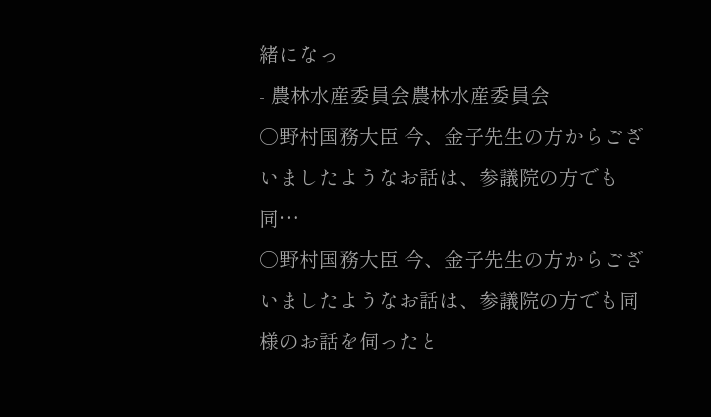緒になっ
- 農林水産委員会農林水産委員会
○野村国務大臣 今、金子先生の方からございましたようなお話は、参議院の方でも同…
○野村国務大臣 今、金子先生の方からございましたようなお話は、参議院の方でも同様のお話を伺ったと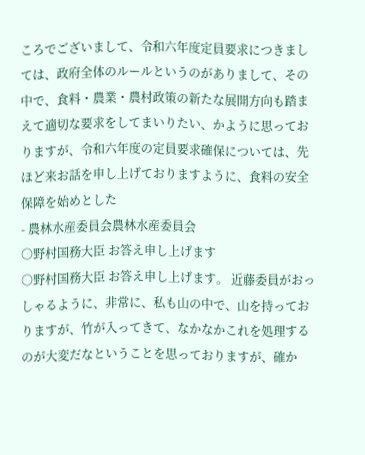ころでございまして、令和六年度定員要求につきましては、政府全体のルールというのがありまして、その中で、食料・農業・農村政策の新たな展開方向も踏まえて適切な要求をしてまいりたい、かように思っておりますが、令和六年度の定員要求確保については、先ほど来お話を申し上げておりますように、食料の安全保障を始めとした
- 農林水産委員会農林水産委員会
○野村国務大臣 お答え申し上げます
○野村国務大臣 お答え申し上げます。 近藤委員がおっしゃるように、非常に、私も山の中で、山を持っておりますが、竹が入ってきて、なかなかこれを処理するのが大変だなということを思っておりますが、確か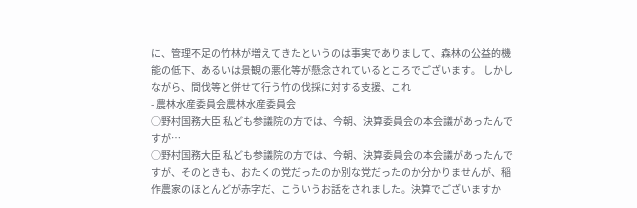に、管理不足の竹林が増えてきたというのは事実でありまして、森林の公益的機能の低下、あるいは景観の悪化等が懸念されているところでございます。 しかしながら、間伐等と併せて行う竹の伐採に対する支援、これ
- 農林水産委員会農林水産委員会
○野村国務大臣 私ども参議院の方では、今朝、決算委員会の本会議があったんですが…
○野村国務大臣 私ども参議院の方では、今朝、決算委員会の本会議があったんですが、そのときも、おたくの党だったのか別な党だったのか分かりませんが、稲作農家のほとんどが赤字だ、こういうお話をされました。決算でございますか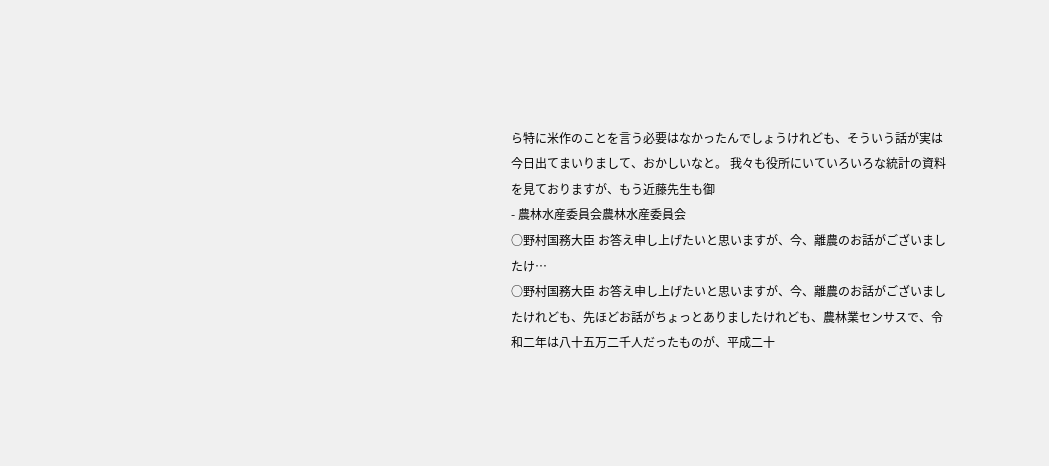ら特に米作のことを言う必要はなかったんでしょうけれども、そういう話が実は今日出てまいりまして、おかしいなと。 我々も役所にいていろいろな統計の資料を見ておりますが、もう近藤先生も御
- 農林水産委員会農林水産委員会
○野村国務大臣 お答え申し上げたいと思いますが、今、離農のお話がございましたけ…
○野村国務大臣 お答え申し上げたいと思いますが、今、離農のお話がございましたけれども、先ほどお話がちょっとありましたけれども、農林業センサスで、令和二年は八十五万二千人だったものが、平成二十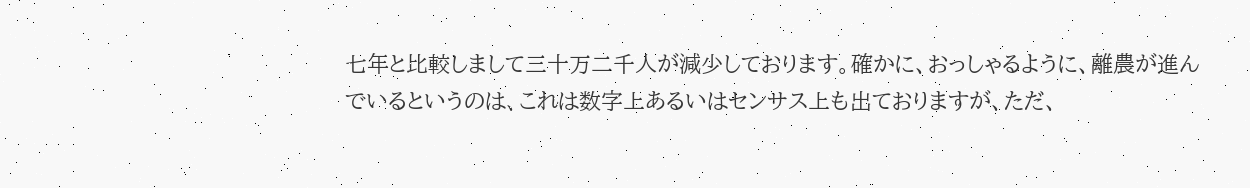七年と比較しまして三十万二千人が減少しております。確かに、おっしゃるように、離農が進んでいるというのは、これは数字上あるいはセンサス上も出ておりますが、ただ、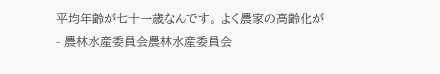平均年齢が七十一歳なんです。 よく農家の高齢化が
- 農林水産委員会農林水産委員会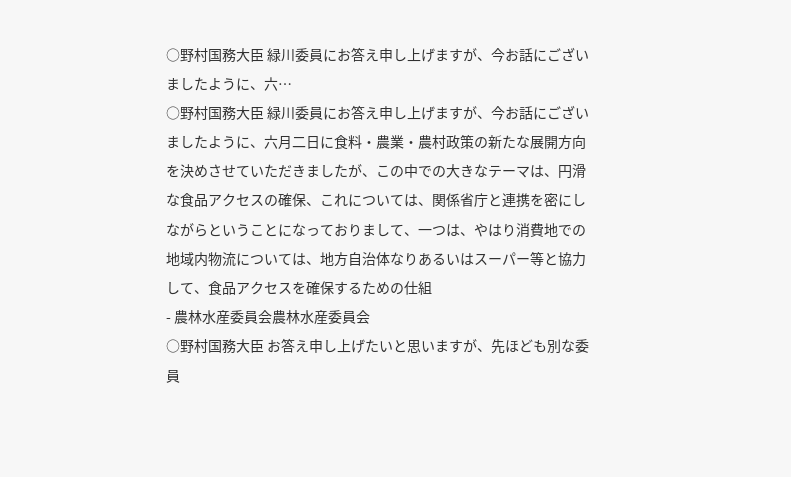○野村国務大臣 緑川委員にお答え申し上げますが、今お話にございましたように、六…
○野村国務大臣 緑川委員にお答え申し上げますが、今お話にございましたように、六月二日に食料・農業・農村政策の新たな展開方向を決めさせていただきましたが、この中での大きなテーマは、円滑な食品アクセスの確保、これについては、関係省庁と連携を密にしながらということになっておりまして、一つは、やはり消費地での地域内物流については、地方自治体なりあるいはスーパー等と協力して、食品アクセスを確保するための仕組
- 農林水産委員会農林水産委員会
○野村国務大臣 お答え申し上げたいと思いますが、先ほども別な委員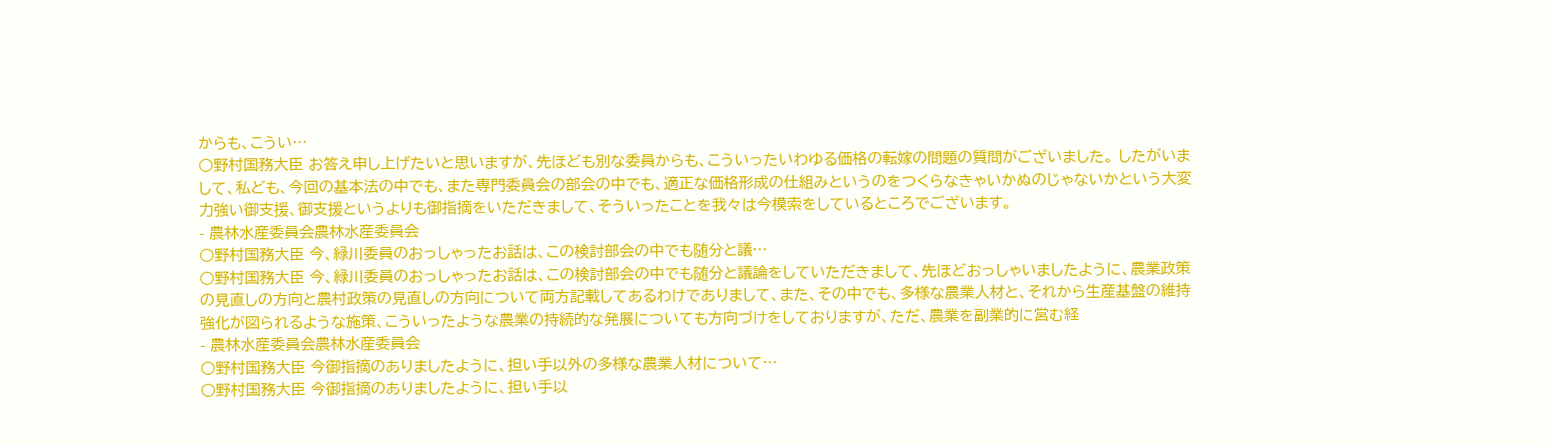からも、こうい…
○野村国務大臣 お答え申し上げたいと思いますが、先ほども別な委員からも、こういったいわゆる価格の転嫁の問題の質問がございました。 したがいまして、私ども、今回の基本法の中でも、また専門委員会の部会の中でも、適正な価格形成の仕組みというのをつくらなきゃいかぬのじゃないかという大変力強い御支援、御支援というよりも御指摘をいただきまして、そういったことを我々は今模索をしているところでございます。
- 農林水産委員会農林水産委員会
○野村国務大臣 今、緑川委員のおっしゃったお話は、この検討部会の中でも随分と議…
○野村国務大臣 今、緑川委員のおっしゃったお話は、この検討部会の中でも随分と議論をしていただきまして、先ほどおっしゃいましたように、農業政策の見直しの方向と農村政策の見直しの方向について両方記載してあるわけでありまして、また、その中でも、多様な農業人材と、それから生産基盤の維持強化が図られるような施策、こういったような農業の持続的な発展についても方向づけをしておりますが、ただ、農業を副業的に営む経
- 農林水産委員会農林水産委員会
○野村国務大臣 今御指摘のありましたように、担い手以外の多様な農業人材について…
○野村国務大臣 今御指摘のありましたように、担い手以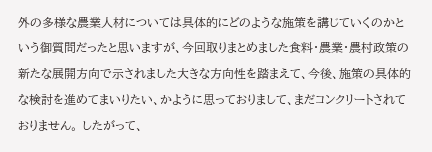外の多様な農業人材については具体的にどのような施策を講じていくのかという御質問だったと思いますが、今回取りまとめました食料・農業・農村政策の新たな展開方向で示されました大きな方向性を踏まえて、今後、施策の具体的な検討を進めてまいりたい、かように思っておりまして、まだコンクリートされておりません。 したがって、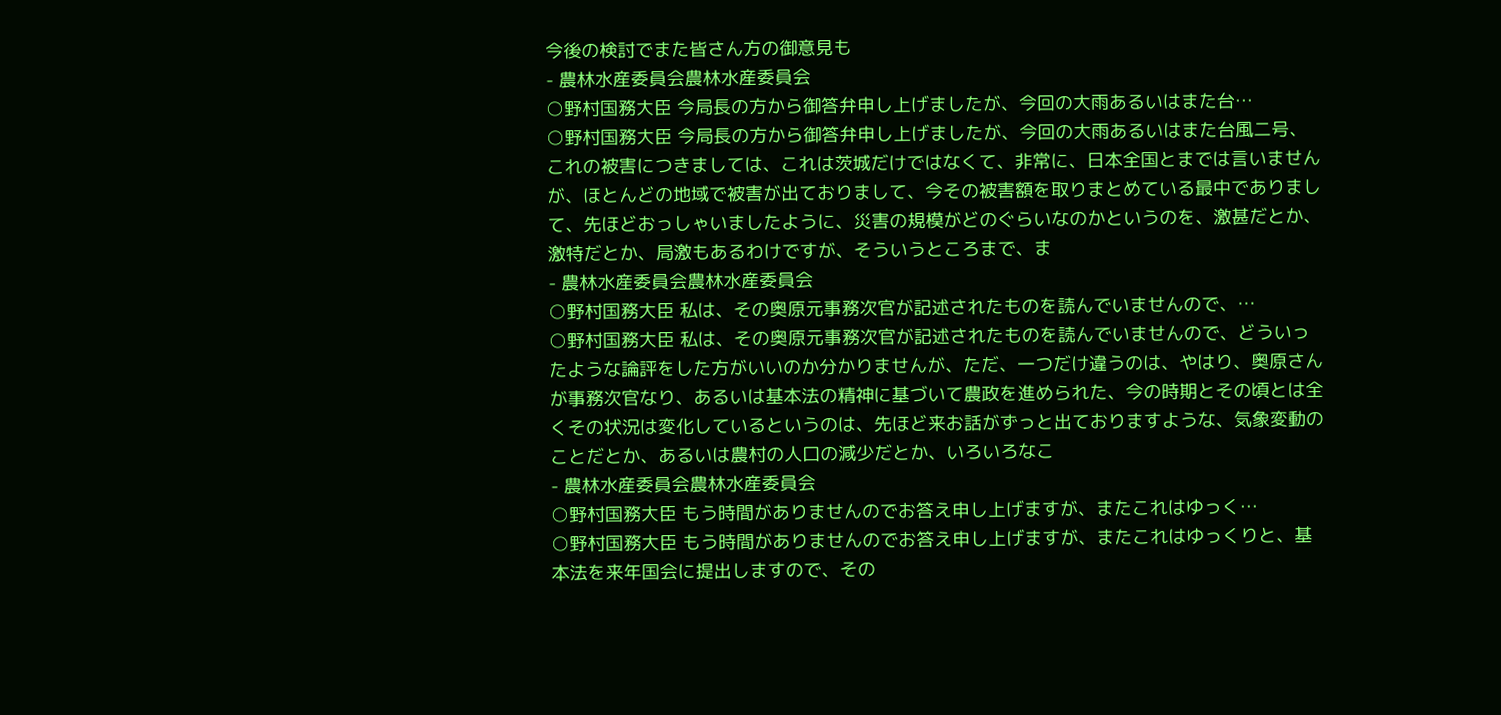今後の検討でまた皆さん方の御意見も
- 農林水産委員会農林水産委員会
○野村国務大臣 今局長の方から御答弁申し上げましたが、今回の大雨あるいはまた台…
○野村国務大臣 今局長の方から御答弁申し上げましたが、今回の大雨あるいはまた台風二号、これの被害につきましては、これは茨城だけではなくて、非常に、日本全国とまでは言いませんが、ほとんどの地域で被害が出ておりまして、今その被害額を取りまとめている最中でありまして、先ほどおっしゃいましたように、災害の規模がどのぐらいなのかというのを、激甚だとか、激特だとか、局激もあるわけですが、そういうところまで、ま
- 農林水産委員会農林水産委員会
○野村国務大臣 私は、その奥原元事務次官が記述されたものを読んでいませんので、…
○野村国務大臣 私は、その奥原元事務次官が記述されたものを読んでいませんので、どういったような論評をした方がいいのか分かりませんが、ただ、一つだけ違うのは、やはり、奥原さんが事務次官なり、あるいは基本法の精神に基づいて農政を進められた、今の時期とその頃とは全くその状況は変化しているというのは、先ほど来お話がずっと出ておりますような、気象変動のことだとか、あるいは農村の人口の減少だとか、いろいろなこ
- 農林水産委員会農林水産委員会
○野村国務大臣 もう時間がありませんのでお答え申し上げますが、またこれはゆっく…
○野村国務大臣 もう時間がありませんのでお答え申し上げますが、またこれはゆっくりと、基本法を来年国会に提出しますので、その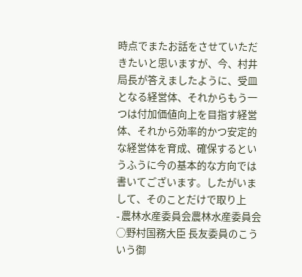時点でまたお話をさせていただきたいと思いますが、今、村井局長が答えましたように、受皿となる経営体、それからもう一つは付加価値向上を目指す経営体、それから効率的かつ安定的な経営体を育成、確保するというふうに今の基本的な方向では書いてございます。したがいまして、そのことだけで取り上
- 農林水産委員会農林水産委員会
○野村国務大臣 長友委員のこういう御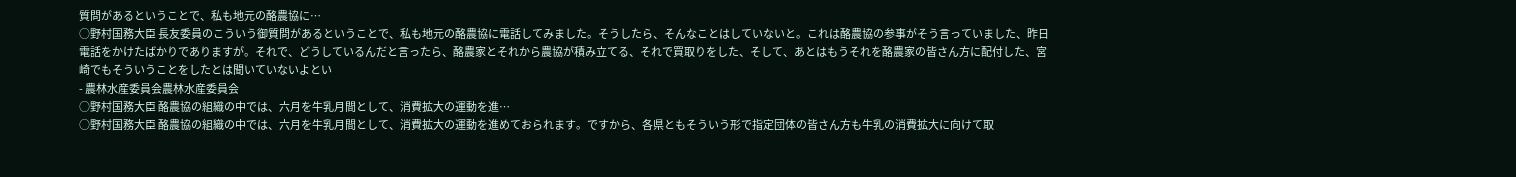質問があるということで、私も地元の酪農協に…
○野村国務大臣 長友委員のこういう御質問があるということで、私も地元の酪農協に電話してみました。そうしたら、そんなことはしていないと。これは酪農協の参事がそう言っていました、昨日電話をかけたばかりでありますが。それで、どうしているんだと言ったら、酪農家とそれから農協が積み立てる、それで買取りをした、そして、あとはもうそれを酪農家の皆さん方に配付した、宮崎でもそういうことをしたとは聞いていないよとい
- 農林水産委員会農林水産委員会
○野村国務大臣 酪農協の組織の中では、六月を牛乳月間として、消費拡大の運動を進…
○野村国務大臣 酪農協の組織の中では、六月を牛乳月間として、消費拡大の運動を進めておられます。ですから、各県ともそういう形で指定団体の皆さん方も牛乳の消費拡大に向けて取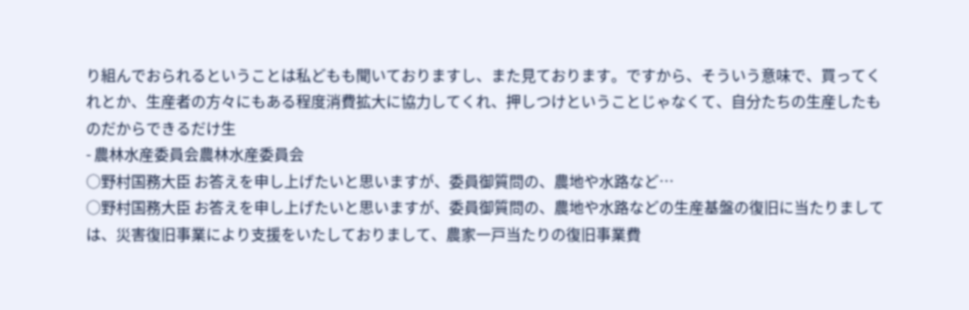り組んでおられるということは私どもも聞いておりますし、また見ております。ですから、そういう意味で、買ってくれとか、生産者の方々にもある程度消費拡大に協力してくれ、押しつけということじゃなくて、自分たちの生産したものだからできるだけ生
- 農林水産委員会農林水産委員会
○野村国務大臣 お答えを申し上げたいと思いますが、委員御質問の、農地や水路など…
○野村国務大臣 お答えを申し上げたいと思いますが、委員御質問の、農地や水路などの生産基盤の復旧に当たりましては、災害復旧事業により支援をいたしておりまして、農家一戸当たりの復旧事業費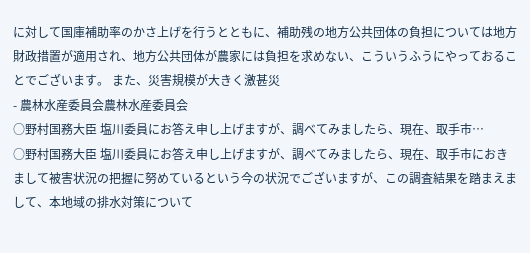に対して国庫補助率のかさ上げを行うとともに、補助残の地方公共団体の負担については地方財政措置が適用され、地方公共団体が農家には負担を求めない、こういうふうにやっておることでございます。 また、災害規模が大きく激甚災
- 農林水産委員会農林水産委員会
○野村国務大臣 塩川委員にお答え申し上げますが、調べてみましたら、現在、取手市…
○野村国務大臣 塩川委員にお答え申し上げますが、調べてみましたら、現在、取手市におきまして被害状況の把握に努めているという今の状況でございますが、この調査結果を踏まえまして、本地域の排水対策について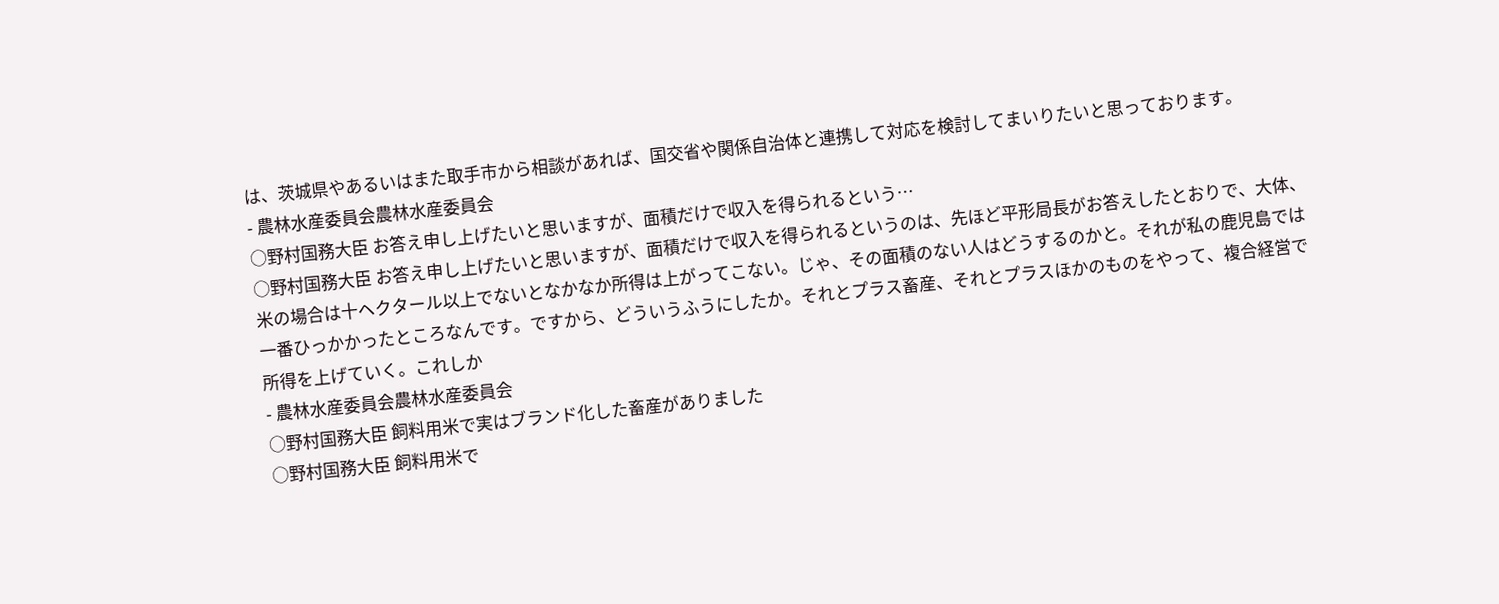は、茨城県やあるいはまた取手市から相談があれば、国交省や関係自治体と連携して対応を検討してまいりたいと思っております。
- 農林水産委員会農林水産委員会
○野村国務大臣 お答え申し上げたいと思いますが、面積だけで収入を得られるという…
○野村国務大臣 お答え申し上げたいと思いますが、面積だけで収入を得られるというのは、先ほど平形局長がお答えしたとおりで、大体、米の場合は十ヘクタール以上でないとなかなか所得は上がってこない。じゃ、その面積のない人はどうするのかと。それが私の鹿児島では一番ひっかかったところなんです。ですから、どういうふうにしたか。それとプラス畜産、それとプラスほかのものをやって、複合経営で所得を上げていく。これしか
- 農林水産委員会農林水産委員会
○野村国務大臣 飼料用米で実はブランド化した畜産がありました
○野村国務大臣 飼料用米で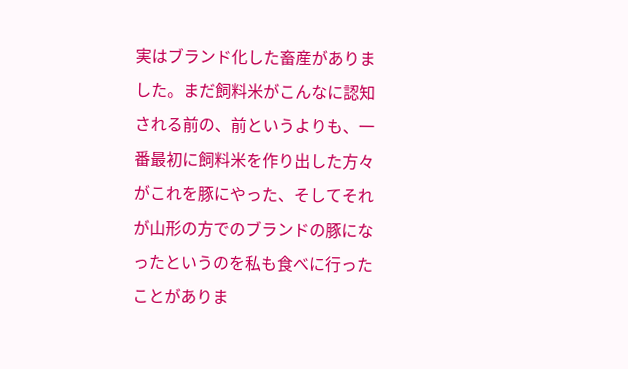実はブランド化した畜産がありました。まだ飼料米がこんなに認知される前の、前というよりも、一番最初に飼料米を作り出した方々がこれを豚にやった、そしてそれが山形の方でのブランドの豚になったというのを私も食べに行ったことがありま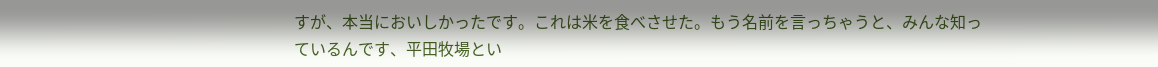すが、本当においしかったです。これは米を食べさせた。もう名前を言っちゃうと、みんな知っているんです、平田牧場とい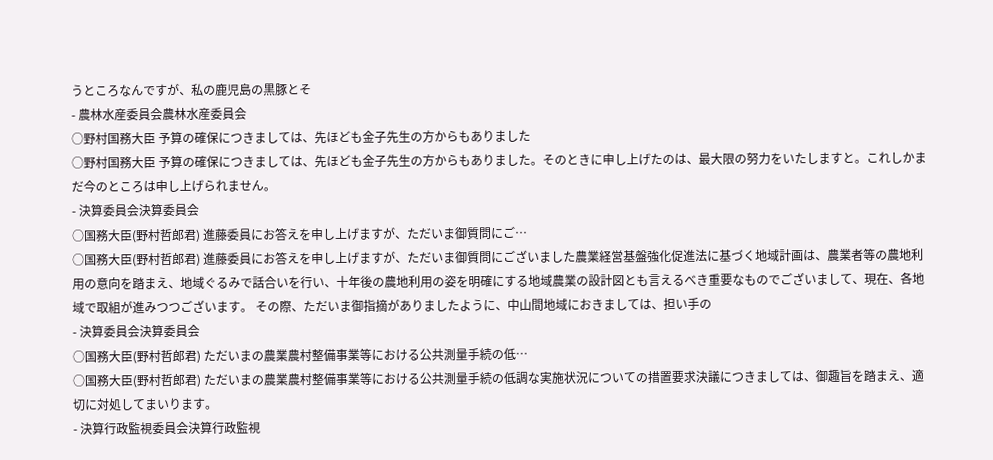うところなんですが、私の鹿児島の黒豚とそ
- 農林水産委員会農林水産委員会
○野村国務大臣 予算の確保につきましては、先ほども金子先生の方からもありました
○野村国務大臣 予算の確保につきましては、先ほども金子先生の方からもありました。そのときに申し上げたのは、最大限の努力をいたしますと。これしかまだ今のところは申し上げられません。
- 決算委員会決算委員会
○国務大臣(野村哲郎君) 進藤委員にお答えを申し上げますが、ただいま御質問にご…
○国務大臣(野村哲郎君) 進藤委員にお答えを申し上げますが、ただいま御質問にございました農業経営基盤強化促進法に基づく地域計画は、農業者等の農地利用の意向を踏まえ、地域ぐるみで話合いを行い、十年後の農地利用の姿を明確にする地域農業の設計図とも言えるべき重要なものでございまして、現在、各地域で取組が進みつつございます。 その際、ただいま御指摘がありましたように、中山間地域におきましては、担い手の
- 決算委員会決算委員会
○国務大臣(野村哲郎君) ただいまの農業農村整備事業等における公共測量手続の低…
○国務大臣(野村哲郎君) ただいまの農業農村整備事業等における公共測量手続の低調な実施状況についての措置要求決議につきましては、御趣旨を踏まえ、適切に対処してまいります。
- 決算行政監視委員会決算行政監視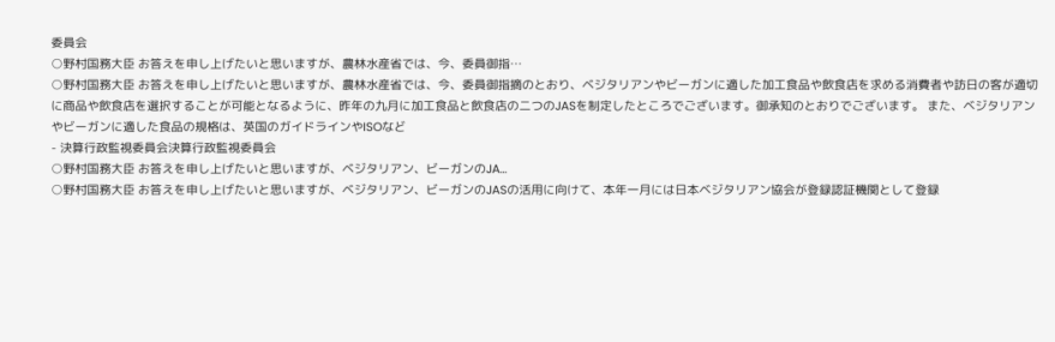委員会
○野村国務大臣 お答えを申し上げたいと思いますが、農林水産省では、今、委員御指…
○野村国務大臣 お答えを申し上げたいと思いますが、農林水産省では、今、委員御指摘のとおり、ベジタリアンやビーガンに適した加工食品や飲食店を求める消費者や訪日の客が適切に商品や飲食店を選択することが可能となるように、昨年の九月に加工食品と飲食店の二つのJASを制定したところでございます。御承知のとおりでございます。 また、ベジタリアンやビーガンに適した食品の規格は、英国のガイドラインやISOなど
- 決算行政監視委員会決算行政監視委員会
○野村国務大臣 お答えを申し上げたいと思いますが、ベジタリアン、ビーガンのJA…
○野村国務大臣 お答えを申し上げたいと思いますが、ベジタリアン、ビーガンのJASの活用に向けて、本年一月には日本ベジタリアン協会が登録認証機関として登録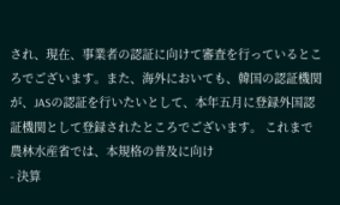され、現在、事業者の認証に向けて審査を行っているところでございます。また、海外においても、韓国の認証機関が、JASの認証を行いたいとして、本年五月に登録外国認証機関として登録されたところでございます。 これまで農林水産省では、本規格の普及に向け
- 決算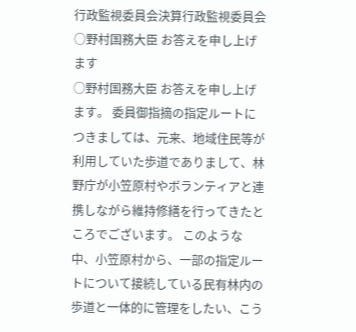行政監視委員会決算行政監視委員会
○野村国務大臣 お答えを申し上げます
○野村国務大臣 お答えを申し上げます。 委員御指摘の指定ルートにつきましては、元来、地域住民等が利用していた歩道でありまして、林野庁が小笠原村やボランティアと連携しながら維持修繕を行ってきたところでございます。 このような中、小笠原村から、一部の指定ルートについて接続している民有林内の歩道と一体的に管理をしたい、こう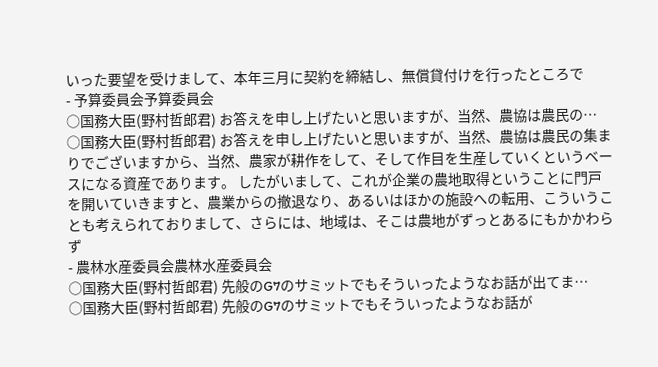いった要望を受けまして、本年三月に契約を締結し、無償貸付けを行ったところで
- 予算委員会予算委員会
○国務大臣(野村哲郎君) お答えを申し上げたいと思いますが、当然、農協は農民の…
○国務大臣(野村哲郎君) お答えを申し上げたいと思いますが、当然、農協は農民の集まりでございますから、当然、農家が耕作をして、そして作目を生産していくというベースになる資産であります。 したがいまして、これが企業の農地取得ということに門戸を開いていきますと、農業からの撤退なり、あるいはほかの施設への転用、こういうことも考えられておりまして、さらには、地域は、そこは農地がずっとあるにもかかわらず
- 農林水産委員会農林水産委員会
○国務大臣(野村哲郎君) 先般のG7のサミットでもそういったようなお話が出てま…
○国務大臣(野村哲郎君) 先般のG7のサミットでもそういったようなお話が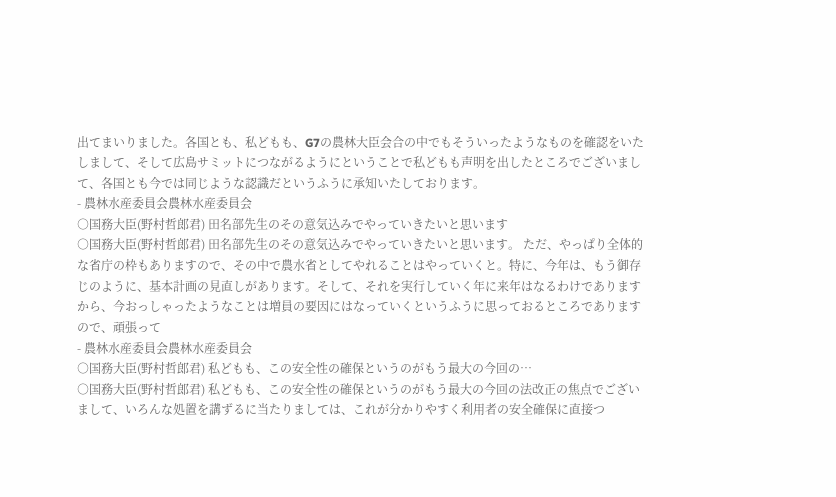出てまいりました。各国とも、私どもも、G7の農林大臣会合の中でもそういったようなものを確認をいたしまして、そして広島サミットにつながるようにということで私どもも声明を出したところでございまして、各国とも今では同じような認識だというふうに承知いたしております。
- 農林水産委員会農林水産委員会
○国務大臣(野村哲郎君) 田名部先生のその意気込みでやっていきたいと思います
○国務大臣(野村哲郎君) 田名部先生のその意気込みでやっていきたいと思います。 ただ、やっぱり全体的な省庁の枠もありますので、その中で農水省としてやれることはやっていくと。特に、今年は、もう御存じのように、基本計画の見直しがあります。そして、それを実行していく年に来年はなるわけでありますから、今おっしゃったようなことは増員の要因にはなっていくというふうに思っておるところでありますので、頑張って
- 農林水産委員会農林水産委員会
○国務大臣(野村哲郎君) 私どもも、この安全性の確保というのがもう最大の今回の…
○国務大臣(野村哲郎君) 私どもも、この安全性の確保というのがもう最大の今回の法改正の焦点でございまして、いろんな処置を講ずるに当たりましては、これが分かりやすく利用者の安全確保に直接つ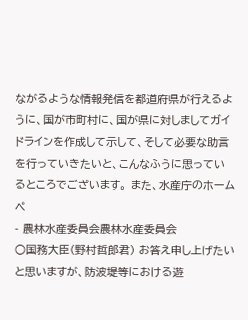ながるような情報発信を都道府県が行えるように、国が市町村に、国が県に対しましてガイドラインを作成して示して、そして必要な助言を行っていきたいと、こんなふうに思っているところでございます。 また、水産庁のホームペ
- 農林水産委員会農林水産委員会
○国務大臣(野村哲郎君) お答え申し上げたいと思いますが、防波堤等における遊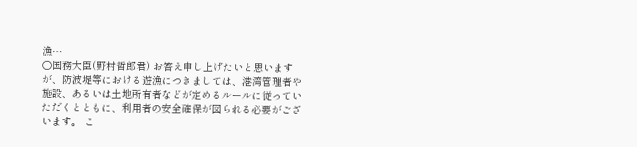漁…
○国務大臣(野村哲郎君) お答え申し上げたいと思いますが、防波堤等における遊漁につきましては、港湾管理者や施設、あるいは土地所有者などが定めるルールに従っていただくとともに、利用者の安全確保が図られる必要がございます。 こ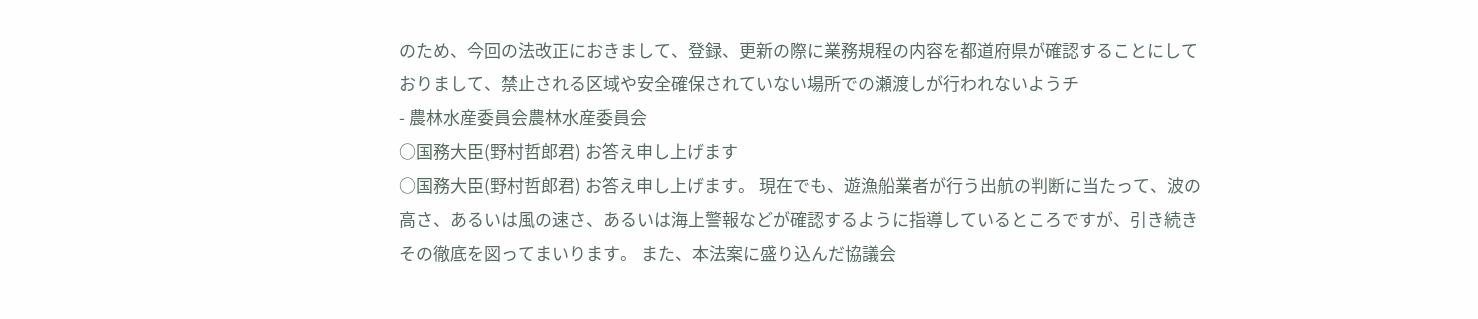のため、今回の法改正におきまして、登録、更新の際に業務規程の内容を都道府県が確認することにしておりまして、禁止される区域や安全確保されていない場所での瀬渡しが行われないようチ
- 農林水産委員会農林水産委員会
○国務大臣(野村哲郎君) お答え申し上げます
○国務大臣(野村哲郎君) お答え申し上げます。 現在でも、遊漁船業者が行う出航の判断に当たって、波の高さ、あるいは風の速さ、あるいは海上警報などが確認するように指導しているところですが、引き続きその徹底を図ってまいります。 また、本法案に盛り込んだ協議会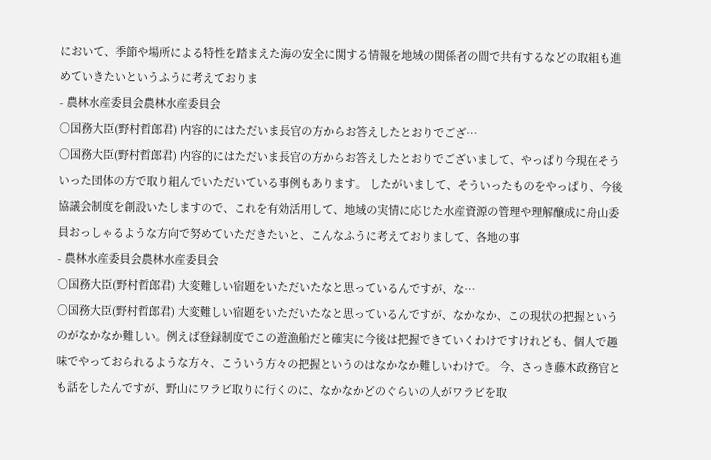において、季節や場所による特性を踏まえた海の安全に関する情報を地域の関係者の間で共有するなどの取組も進めていきたいというふうに考えておりま
- 農林水産委員会農林水産委員会
○国務大臣(野村哲郎君) 内容的にはただいま長官の方からお答えしたとおりでござ…
○国務大臣(野村哲郎君) 内容的にはただいま長官の方からお答えしたとおりでございまして、やっぱり今現在そういった団体の方で取り組んでいただいている事例もあります。 したがいまして、そういったものをやっぱり、今後協議会制度を創設いたしますので、これを有効活用して、地域の実情に応じた水産資源の管理や理解醸成に舟山委員おっしゃるような方向で努めていただきたいと、こんなふうに考えておりまして、各地の事
- 農林水産委員会農林水産委員会
○国務大臣(野村哲郎君) 大変難しい宿題をいただいたなと思っているんですが、な…
○国務大臣(野村哲郎君) 大変難しい宿題をいただいたなと思っているんですが、なかなか、この現状の把握というのがなかなか難しい。例えば登録制度でこの遊漁船だと確実に今後は把握できていくわけですけれども、個人で趣味でやっておられるような方々、こういう方々の把握というのはなかなか難しいわけで。 今、さっき藤木政務官とも話をしたんですが、野山にワラビ取りに行くのに、なかなかどのぐらいの人がワラビを取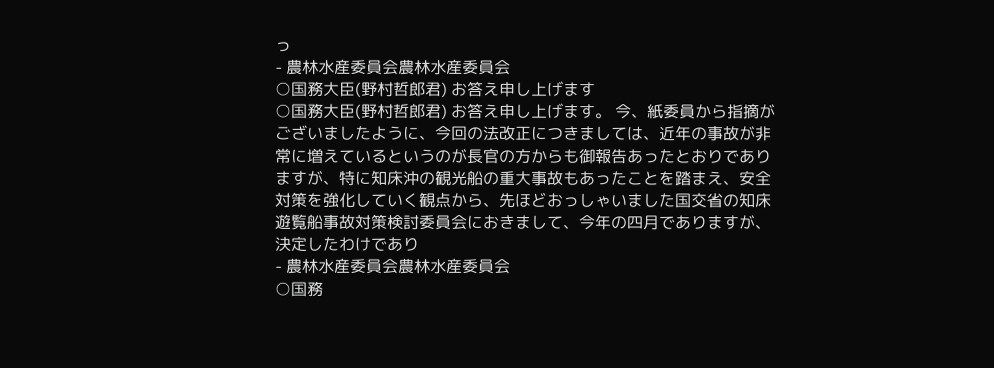っ
- 農林水産委員会農林水産委員会
○国務大臣(野村哲郎君) お答え申し上げます
○国務大臣(野村哲郎君) お答え申し上げます。 今、紙委員から指摘がございましたように、今回の法改正につきましては、近年の事故が非常に増えているというのが長官の方からも御報告あったとおりでありますが、特に知床沖の観光船の重大事故もあったことを踏まえ、安全対策を強化していく観点から、先ほどおっしゃいました国交省の知床遊覧船事故対策検討委員会におきまして、今年の四月でありますが、決定したわけであり
- 農林水産委員会農林水産委員会
○国務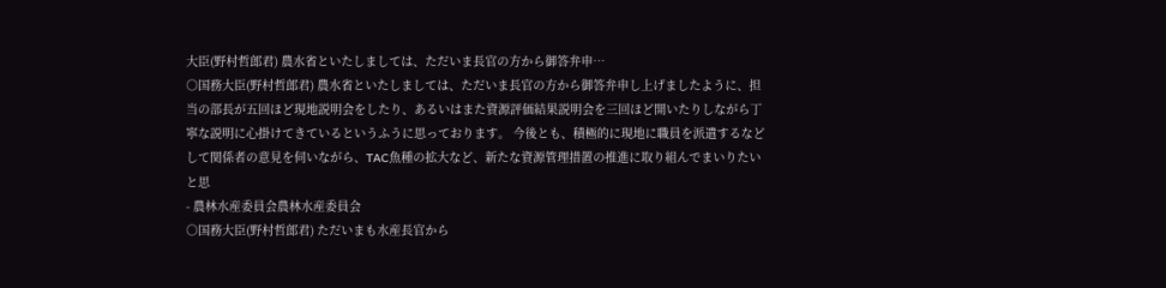大臣(野村哲郎君) 農水省といたしましては、ただいま長官の方から御答弁申…
○国務大臣(野村哲郎君) 農水省といたしましては、ただいま長官の方から御答弁申し上げましたように、担当の部長が五回ほど現地説明会をしたり、あるいはまた資源評価結果説明会を三回ほど開いたりしながら丁寧な説明に心掛けてきているというふうに思っております。 今後とも、積極的に現地に職員を派遣するなどして関係者の意見を伺いながら、TAC魚種の拡大など、新たな資源管理措置の推進に取り組んでまいりたいと思
- 農林水産委員会農林水産委員会
○国務大臣(野村哲郎君) ただいまも水産長官から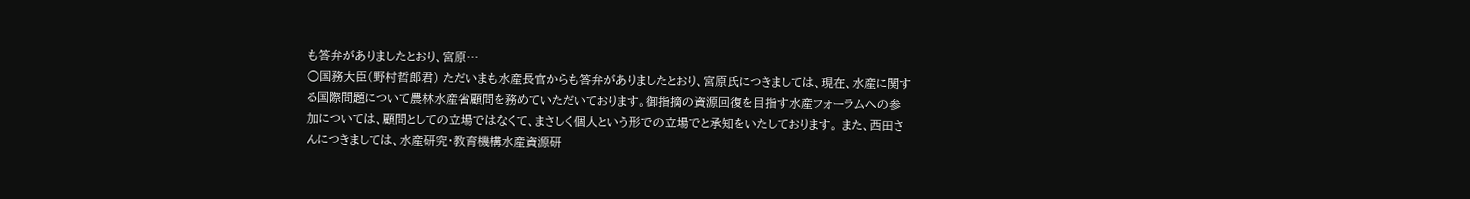も答弁がありましたとおり、宮原…
○国務大臣(野村哲郎君) ただいまも水産長官からも答弁がありましたとおり、宮原氏につきましては、現在、水産に関する国際問題について農林水産省顧問を務めていただいております。御指摘の資源回復を目指す水産フォーラムへの参加については、顧問としての立場ではなくて、まさしく個人という形での立場でと承知をいたしております。 また、西田さんにつきましては、水産研究・教育機構水産資源研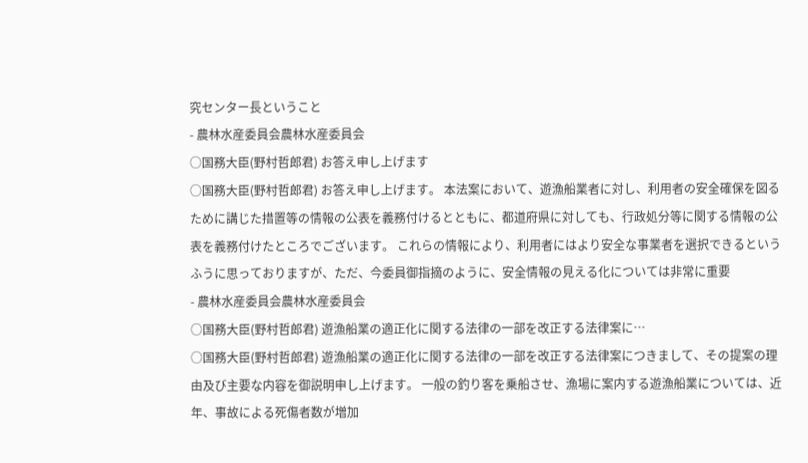究センター長ということ
- 農林水産委員会農林水産委員会
○国務大臣(野村哲郎君) お答え申し上げます
○国務大臣(野村哲郎君) お答え申し上げます。 本法案において、遊漁船業者に対し、利用者の安全確保を図るために講じた措置等の情報の公表を義務付けるとともに、都道府県に対しても、行政処分等に関する情報の公表を義務付けたところでございます。 これらの情報により、利用者にはより安全な事業者を選択できるというふうに思っておりますが、ただ、今委員御指摘のように、安全情報の見える化については非常に重要
- 農林水産委員会農林水産委員会
○国務大臣(野村哲郎君) 遊漁船業の適正化に関する法律の一部を改正する法律案に…
○国務大臣(野村哲郎君) 遊漁船業の適正化に関する法律の一部を改正する法律案につきまして、その提案の理由及び主要な内容を御説明申し上げます。 一般の釣り客を乗船させ、漁場に案内する遊漁船業については、近年、事故による死傷者数が増加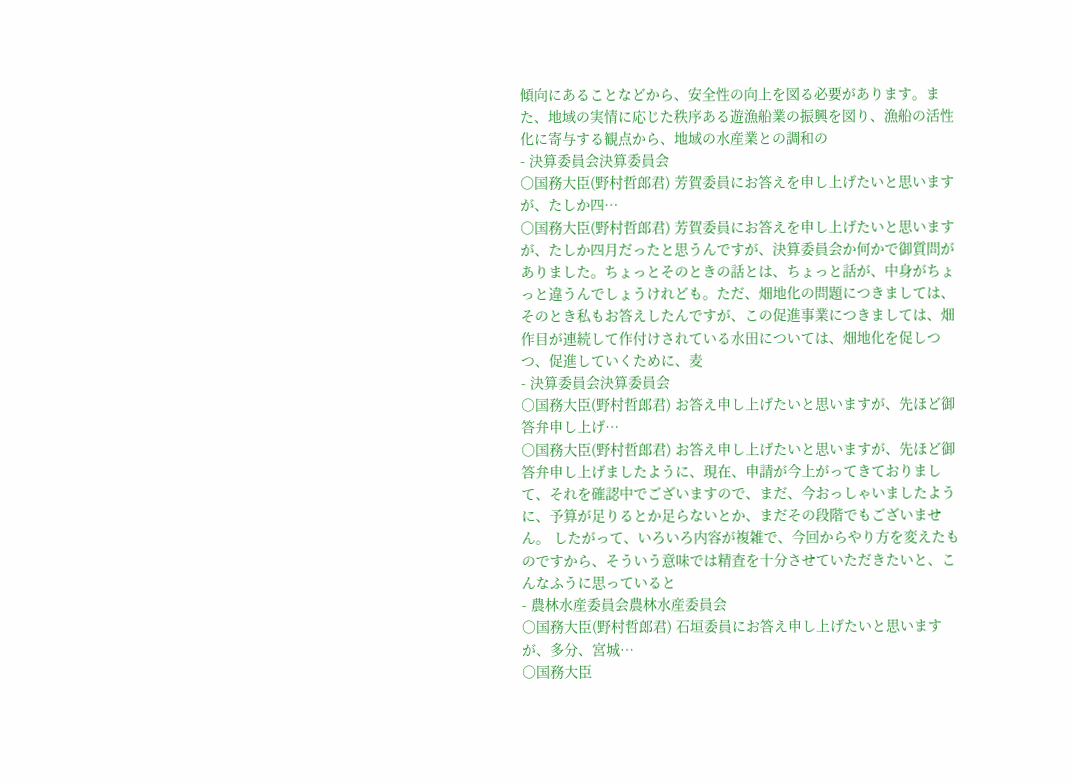傾向にあることなどから、安全性の向上を図る必要があります。また、地域の実情に応じた秩序ある遊漁船業の振興を図り、漁船の活性化に寄与する観点から、地域の水産業との調和の
- 決算委員会決算委員会
○国務大臣(野村哲郎君) 芳賀委員にお答えを申し上げたいと思いますが、たしか四…
○国務大臣(野村哲郎君) 芳賀委員にお答えを申し上げたいと思いますが、たしか四月だったと思うんですが、決算委員会か何かで御質問がありました。ちょっとそのときの話とは、ちょっと話が、中身がちょっと違うんでしょうけれども。ただ、畑地化の問題につきましては、そのとき私もお答えしたんですが、この促進事業につきましては、畑作目が連続して作付けされている水田については、畑地化を促しつつ、促進していくために、麦
- 決算委員会決算委員会
○国務大臣(野村哲郎君) お答え申し上げたいと思いますが、先ほど御答弁申し上げ…
○国務大臣(野村哲郎君) お答え申し上げたいと思いますが、先ほど御答弁申し上げましたように、現在、申請が今上がってきておりまして、それを確認中でございますので、まだ、今おっしゃいましたように、予算が足りるとか足らないとか、まだその段階でもございません。 したがって、いろいろ内容が複雑で、今回からやり方を変えたものですから、そういう意味では精査を十分させていただきたいと、こんなふうに思っていると
- 農林水産委員会農林水産委員会
○国務大臣(野村哲郎君) 石垣委員にお答え申し上げたいと思いますが、多分、宮城…
○国務大臣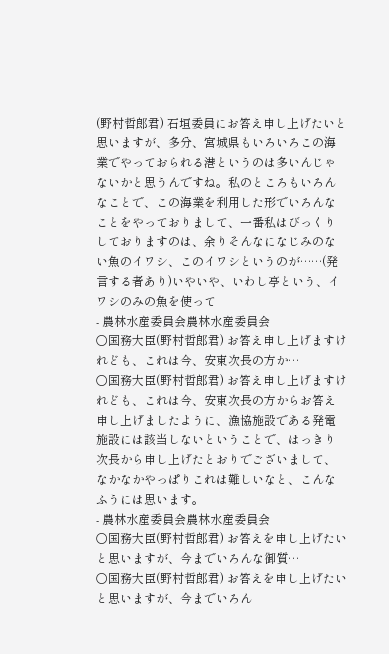(野村哲郎君) 石垣委員にお答え申し上げたいと思いますが、多分、宮城県もいろいろこの海業でやっておられる港というのは多いんじゃないかと思うんですね。私のところもいろんなことで、この海業を利用した形でいろんなことをやっておりまして、一番私はびっくりしておりますのは、余りそんなになじみのない魚のイワシ、このイワシというのが……(発言する者あり)いやいや、いわし亭という、イワシのみの魚を使って
- 農林水産委員会農林水産委員会
○国務大臣(野村哲郎君) お答え申し上げますけれども、これは今、安東次長の方か…
○国務大臣(野村哲郎君) お答え申し上げますけれども、これは今、安東次長の方からお答え申し上げましたように、漁協施設である発電施設には該当しないということで、はっきり次長から申し上げたとおりでございまして、なかなかやっぱりこれは難しいなと、こんなふうには思います。
- 農林水産委員会農林水産委員会
○国務大臣(野村哲郎君) お答えを申し上げたいと思いますが、今までいろんな御質…
○国務大臣(野村哲郎君) お答えを申し上げたいと思いますが、今までいろん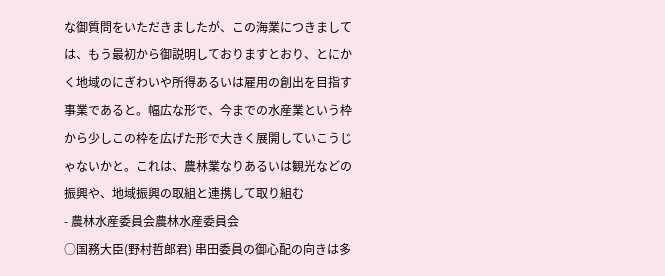な御質問をいただきましたが、この海業につきましては、もう最初から御説明しておりますとおり、とにかく地域のにぎわいや所得あるいは雇用の創出を目指す事業であると。幅広な形で、今までの水産業という枠から少しこの枠を広げた形で大きく展開していこうじゃないかと。これは、農林業なりあるいは観光などの振興や、地域振興の取組と連携して取り組む
- 農林水産委員会農林水産委員会
○国務大臣(野村哲郎君) 串田委員の御心配の向きは多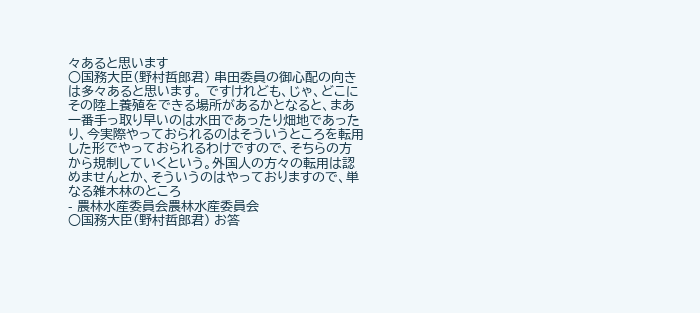々あると思います
○国務大臣(野村哲郎君) 串田委員の御心配の向きは多々あると思います。 ですけれども、じゃ、どこにその陸上養殖をできる場所があるかとなると、まあ一番手っ取り早いのは水田であったり畑地であったり、今実際やっておられるのはそういうところを転用した形でやっておられるわけですので、そちらの方から規制していくという。外国人の方々の転用は認めませんとか、そういうのはやっておりますので、単なる雑木林のところ
- 農林水産委員会農林水産委員会
○国務大臣(野村哲郎君) お答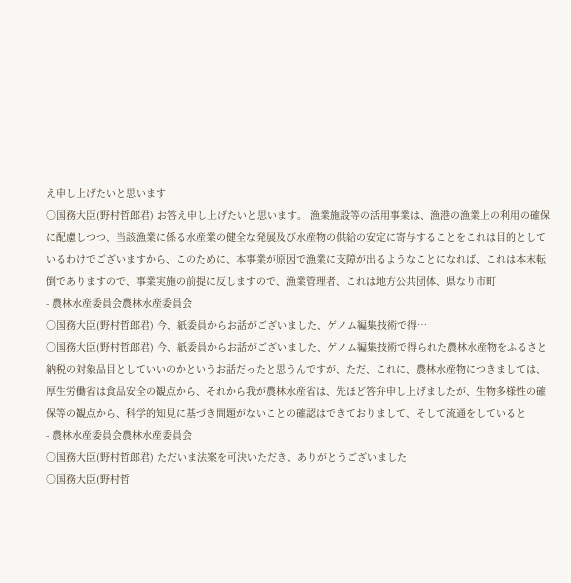え申し上げたいと思います
○国務大臣(野村哲郎君) お答え申し上げたいと思います。 漁業施設等の活用事業は、漁港の漁業上の利用の確保に配慮しつつ、当該漁業に係る水産業の健全な発展及び水産物の供給の安定に寄与することをこれは目的としているわけでございますから、このために、本事業が原因で漁業に支障が出るようなことになれば、これは本末転倒でありますので、事業実施の前提に反しますので、漁業管理者、これは地方公共団体、県なり市町
- 農林水産委員会農林水産委員会
○国務大臣(野村哲郎君) 今、紙委員からお話がございました、ゲノム編集技術で得…
○国務大臣(野村哲郎君) 今、紙委員からお話がございました、ゲノム編集技術で得られた農林水産物をふるさと納税の対象品目としていいのかというお話だったと思うんですが、ただ、これに、農林水産物につきましては、厚生労働省は食品安全の観点から、それから我が農林水産省は、先ほど答弁申し上げましたが、生物多様性の確保等の観点から、科学的知見に基づき問題がないことの確認はできておりまして、そして流通をしていると
- 農林水産委員会農林水産委員会
○国務大臣(野村哲郎君) ただいま法案を可決いただき、ありがとうございました
○国務大臣(野村哲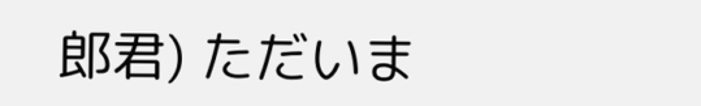郎君) ただいま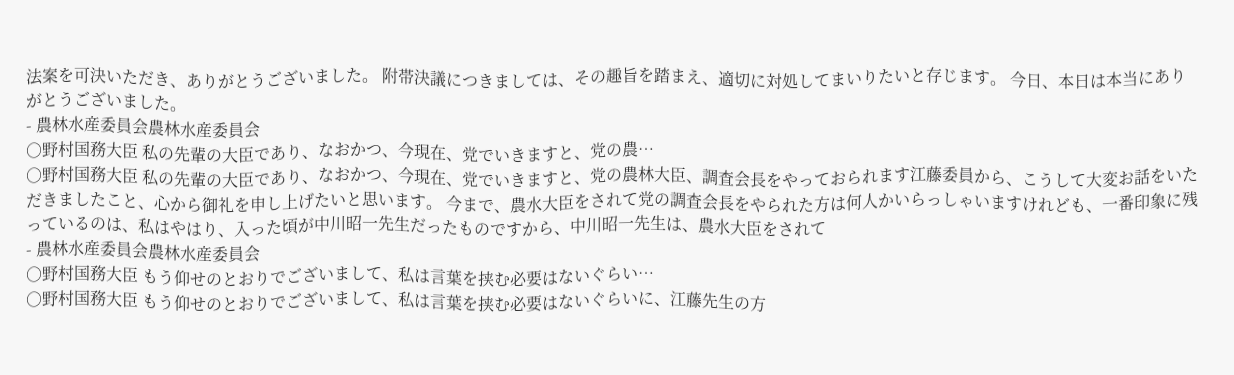法案を可決いただき、ありがとうございました。 附帯決議につきましては、その趣旨を踏まえ、適切に対処してまいりたいと存じます。 今日、本日は本当にありがとうございました。
- 農林水産委員会農林水産委員会
○野村国務大臣 私の先輩の大臣であり、なおかつ、今現在、党でいきますと、党の農…
○野村国務大臣 私の先輩の大臣であり、なおかつ、今現在、党でいきますと、党の農林大臣、調査会長をやっておられます江藤委員から、こうして大変お話をいただきましたこと、心から御礼を申し上げたいと思います。 今まで、農水大臣をされて党の調査会長をやられた方は何人かいらっしゃいますけれども、一番印象に残っているのは、私はやはり、入った頃が中川昭一先生だったものですから、中川昭一先生は、農水大臣をされて
- 農林水産委員会農林水産委員会
○野村国務大臣 もう仰せのとおりでございまして、私は言葉を挟む必要はないぐらい…
○野村国務大臣 もう仰せのとおりでございまして、私は言葉を挟む必要はないぐらいに、江藤先生の方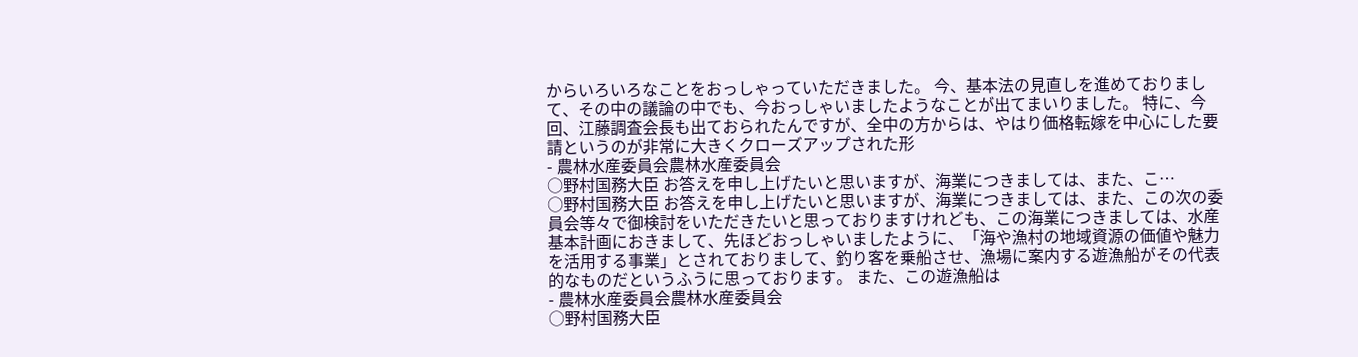からいろいろなことをおっしゃっていただきました。 今、基本法の見直しを進めておりまして、その中の議論の中でも、今おっしゃいましたようなことが出てまいりました。 特に、今回、江藤調査会長も出ておられたんですが、全中の方からは、やはり価格転嫁を中心にした要請というのが非常に大きくクローズアップされた形
- 農林水産委員会農林水産委員会
○野村国務大臣 お答えを申し上げたいと思いますが、海業につきましては、また、こ…
○野村国務大臣 お答えを申し上げたいと思いますが、海業につきましては、また、この次の委員会等々で御検討をいただきたいと思っておりますけれども、この海業につきましては、水産基本計画におきまして、先ほどおっしゃいましたように、「海や漁村の地域資源の価値や魅力を活用する事業」とされておりまして、釣り客を乗船させ、漁場に案内する遊漁船がその代表的なものだというふうに思っております。 また、この遊漁船は
- 農林水産委員会農林水産委員会
○野村国務大臣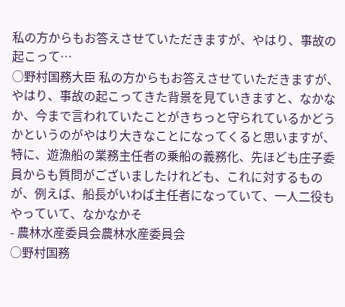私の方からもお答えさせていただきますが、やはり、事故の起こって…
○野村国務大臣 私の方からもお答えさせていただきますが、やはり、事故の起こってきた背景を見ていきますと、なかなか、今まで言われていたことがきちっと守られているかどうかというのがやはり大きなことになってくると思いますが、特に、遊漁船の業務主任者の乗船の義務化、先ほども庄子委員からも質問がございましたけれども、これに対するものが、例えば、船長がいわば主任者になっていて、一人二役もやっていて、なかなかそ
- 農林水産委員会農林水産委員会
○野村国務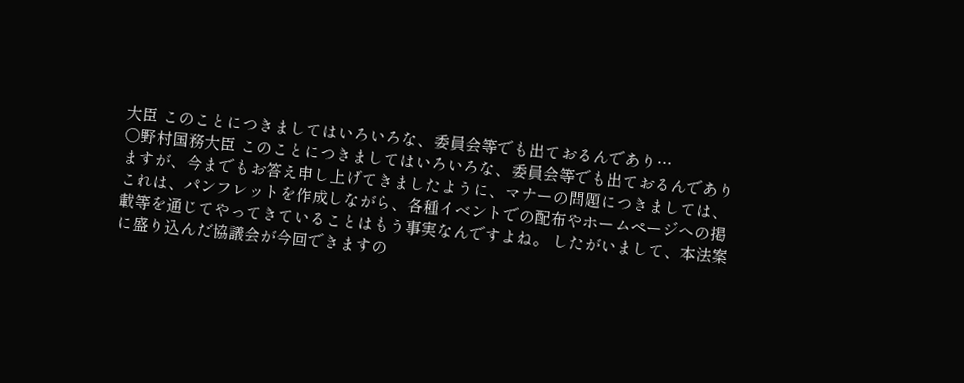大臣 このことにつきましてはいろいろな、委員会等でも出ておるんであり…
○野村国務大臣 このことにつきましてはいろいろな、委員会等でも出ておるんでありますが、今までもお答え申し上げてきましたように、マナーの問題につきましては、これは、パンフレットを作成しながら、各種イベントでの配布やホームページへの掲載等を通じてやってきていることはもう事実なんですよね。 したがいまして、本法案に盛り込んだ協議会が今回できますの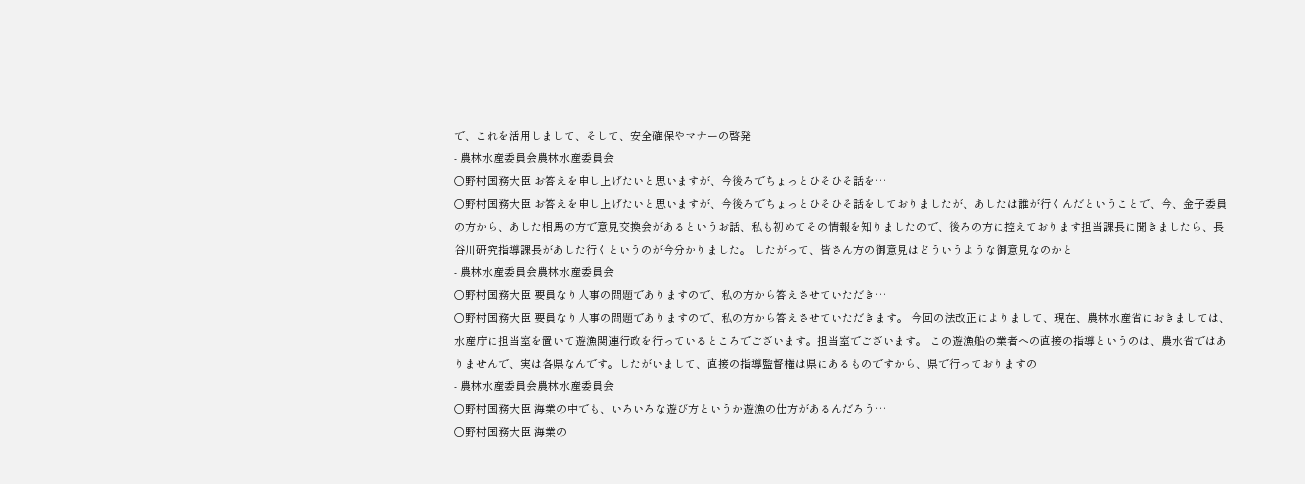で、これを活用しまして、そして、安全確保やマナーの啓発
- 農林水産委員会農林水産委員会
○野村国務大臣 お答えを申し上げたいと思いますが、今後ろでちょっとひそひそ話を…
○野村国務大臣 お答えを申し上げたいと思いますが、今後ろでちょっとひそひそ話をしておりましたが、あしたは誰が行くんだということで、今、金子委員の方から、あした相馬の方で意見交換会があるというお話、私も初めてその情報を知りましたので、後ろの方に控えております担当課長に聞きましたら、長谷川研究指導課長があした行くというのが今分かりました。 したがって、皆さん方の御意見はどういうような御意見なのかと
- 農林水産委員会農林水産委員会
○野村国務大臣 要員なり人事の問題でありますので、私の方から答えさせていただき…
○野村国務大臣 要員なり人事の問題でありますので、私の方から答えさせていただきます。 今回の法改正によりまして、現在、農林水産省におきましては、水産庁に担当室を置いて遊漁関連行政を行っているところでございます。担当室でございます。 この遊漁船の業者への直接の指導というのは、農水省ではありませんで、実は各県なんです。したがいまして、直接の指導監督権は県にあるものですから、県で行っておりますの
- 農林水産委員会農林水産委員会
○野村国務大臣 海業の中でも、いろいろな遊び方というか遊漁の仕方があるんだろう…
○野村国務大臣 海業の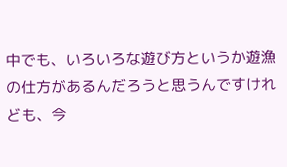中でも、いろいろな遊び方というか遊漁の仕方があるんだろうと思うんですけれども、今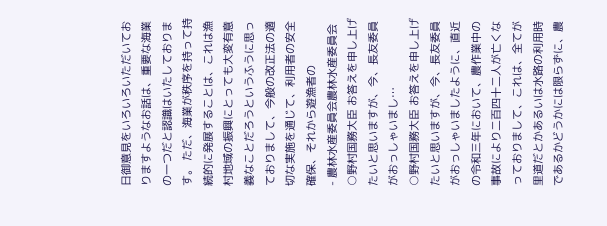日御意見をいろいろいただいておりますようなお話は、重要な海業の一つだと認識はいたしております。 ただ、海業が秩序を持って持続的に発展することは、これは漁村地域の振興にとっても大変有意義なことだろうというふうに思っておりまして、今般の改正法の適切な実施を通じて、利用者の安全確保、それから遊漁者の
- 農林水産委員会農林水産委員会
○野村国務大臣 お答えを申し上げたいと思いますが、今、長友委員がおっしゃいまし…
○野村国務大臣 お答えを申し上げたいと思いますが、今、長友委員がおっしゃいましたように、直近の令和三年において、農作業中の事故により二百四十二人が亡くなっておりまして、これは、全てが里道だとかあるいは水路の利用時であるかどうかには限らずに、農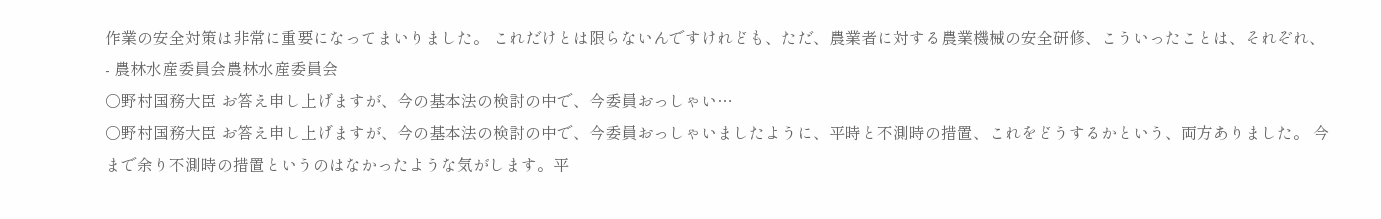作業の安全対策は非常に重要になってまいりました。 これだけとは限らないんですけれども、ただ、農業者に対する農業機械の安全研修、こういったことは、それぞれ、
- 農林水産委員会農林水産委員会
○野村国務大臣 お答え申し上げますが、今の基本法の検討の中で、今委員おっしゃい…
○野村国務大臣 お答え申し上げますが、今の基本法の検討の中で、今委員おっしゃいましたように、平時と不測時の措置、これをどうするかという、両方ありました。 今まで余り不測時の措置というのはなかったような気がします。平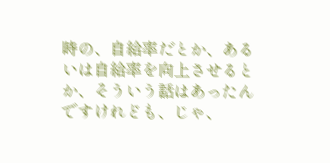時の、自給率だとか、あるいは自給率を向上させるとか、そういう話はあったんですけれども、じゃ、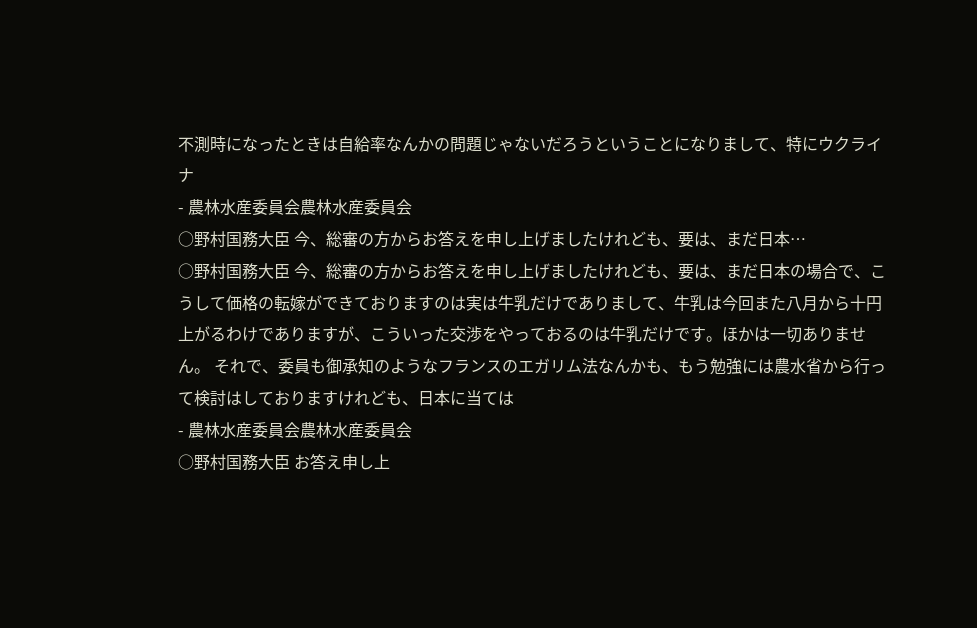不測時になったときは自給率なんかの問題じゃないだろうということになりまして、特にウクライナ
- 農林水産委員会農林水産委員会
○野村国務大臣 今、総審の方からお答えを申し上げましたけれども、要は、まだ日本…
○野村国務大臣 今、総審の方からお答えを申し上げましたけれども、要は、まだ日本の場合で、こうして価格の転嫁ができておりますのは実は牛乳だけでありまして、牛乳は今回また八月から十円上がるわけでありますが、こういった交渉をやっておるのは牛乳だけです。ほかは一切ありません。 それで、委員も御承知のようなフランスのエガリム法なんかも、もう勉強には農水省から行って検討はしておりますけれども、日本に当ては
- 農林水産委員会農林水産委員会
○野村国務大臣 お答え申し上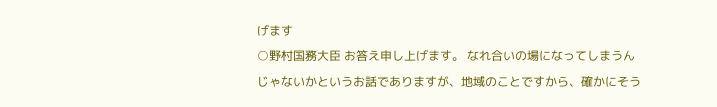げます
○野村国務大臣 お答え申し上げます。 なれ合いの場になってしまうんじゃないかというお話でありますが、地域のことですから、確かにそう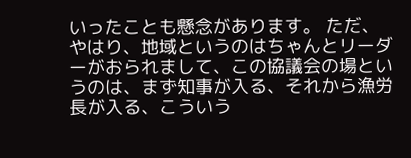いったことも懸念があります。 ただ、やはり、地域というのはちゃんとリーダーがおられまして、この協議会の場というのは、まず知事が入る、それから漁労長が入る、こういう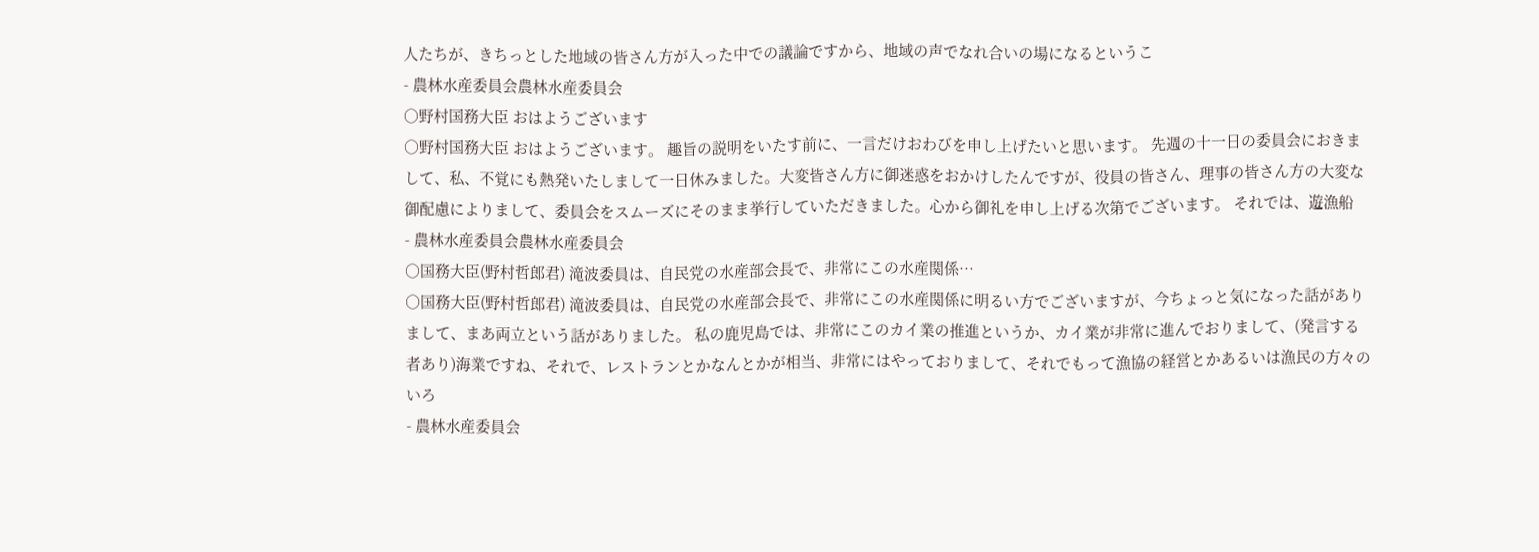人たちが、きちっとした地域の皆さん方が入った中での議論ですから、地域の声でなれ合いの場になるというこ
- 農林水産委員会農林水産委員会
○野村国務大臣 おはようございます
○野村国務大臣 おはようございます。 趣旨の説明をいたす前に、一言だけおわびを申し上げたいと思います。 先週の十一日の委員会におきまして、私、不覚にも熱発いたしまして一日休みました。大変皆さん方に御迷惑をおかけしたんですが、役員の皆さん、理事の皆さん方の大変な御配慮によりまして、委員会をスムーズにそのまま挙行していただきました。心から御礼を申し上げる次第でございます。 それでは、遊漁船
- 農林水産委員会農林水産委員会
○国務大臣(野村哲郎君) 滝波委員は、自民党の水産部会長で、非常にこの水産関係…
○国務大臣(野村哲郎君) 滝波委員は、自民党の水産部会長で、非常にこの水産関係に明るい方でございますが、今ちょっと気になった話がありまして、まあ両立という話がありました。 私の鹿児島では、非常にこのカイ業の推進というか、カイ業が非常に進んでおりまして、(発言する者あり)海業ですね、それで、レストランとかなんとかが相当、非常にはやっておりまして、それでもって漁協の経営とかあるいは漁民の方々のいろ
- 農林水産委員会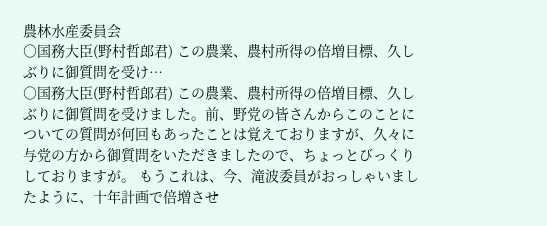農林水産委員会
○国務大臣(野村哲郎君) この農業、農村所得の倍増目標、久しぶりに御質問を受け…
○国務大臣(野村哲郎君) この農業、農村所得の倍増目標、久しぶりに御質問を受けました。前、野党の皆さんからこのことについての質問が何回もあったことは覚えておりますが、久々に与党の方から御質問をいただきましたので、ちょっとびっくりしておりますが。 もうこれは、今、滝波委員がおっしゃいましたように、十年計画で倍増させ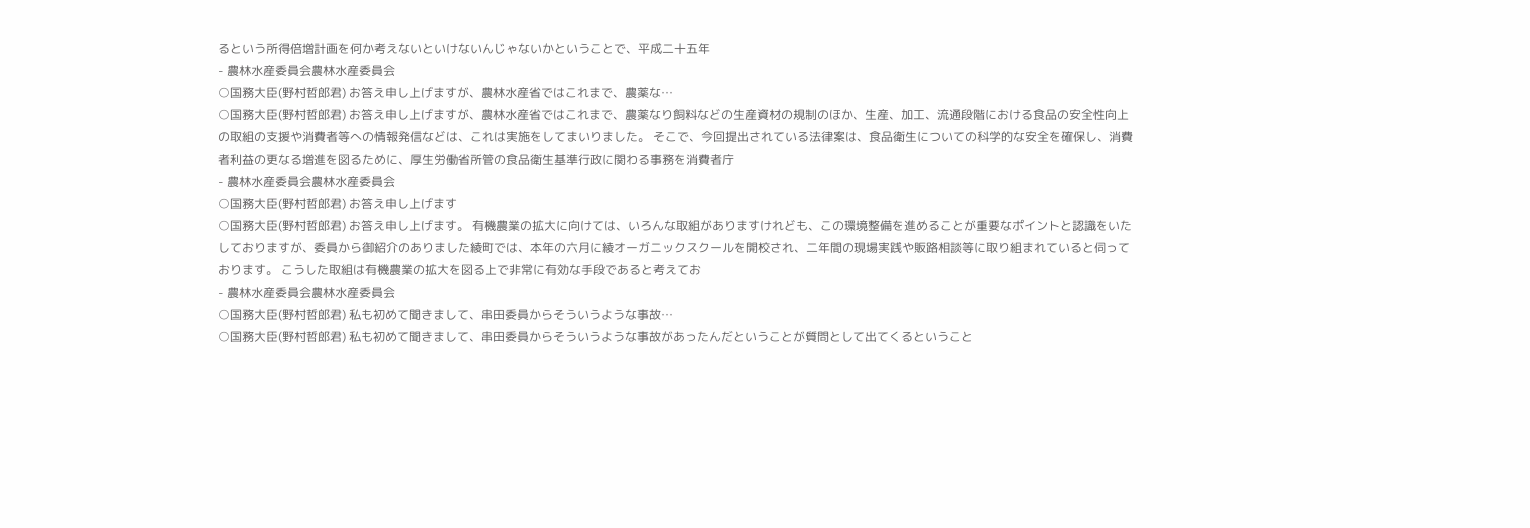るという所得倍増計画を何か考えないといけないんじゃないかということで、平成二十五年
- 農林水産委員会農林水産委員会
○国務大臣(野村哲郎君) お答え申し上げますが、農林水産省ではこれまで、農薬な…
○国務大臣(野村哲郎君) お答え申し上げますが、農林水産省ではこれまで、農薬なり飼料などの生産資材の規制のほか、生産、加工、流通段階における食品の安全性向上の取組の支援や消費者等への情報発信などは、これは実施をしてまいりました。 そこで、今回提出されている法律案は、食品衛生についての科学的な安全を確保し、消費者利益の更なる増進を図るために、厚生労働省所管の食品衛生基準行政に関わる事務を消費者庁
- 農林水産委員会農林水産委員会
○国務大臣(野村哲郎君) お答え申し上げます
○国務大臣(野村哲郎君) お答え申し上げます。 有機農業の拡大に向けては、いろんな取組がありますけれども、この環境整備を進めることが重要なポイントと認識をいたしておりますが、委員から御紹介のありました綾町では、本年の六月に綾オーガニックスクールを開校され、二年間の現場実践や販路相談等に取り組まれていると伺っております。 こうした取組は有機農業の拡大を図る上で非常に有効な手段であると考えてお
- 農林水産委員会農林水産委員会
○国務大臣(野村哲郎君) 私も初めて聞きまして、串田委員からそういうような事故…
○国務大臣(野村哲郎君) 私も初めて聞きまして、串田委員からそういうような事故があったんだということが質問として出てくるということ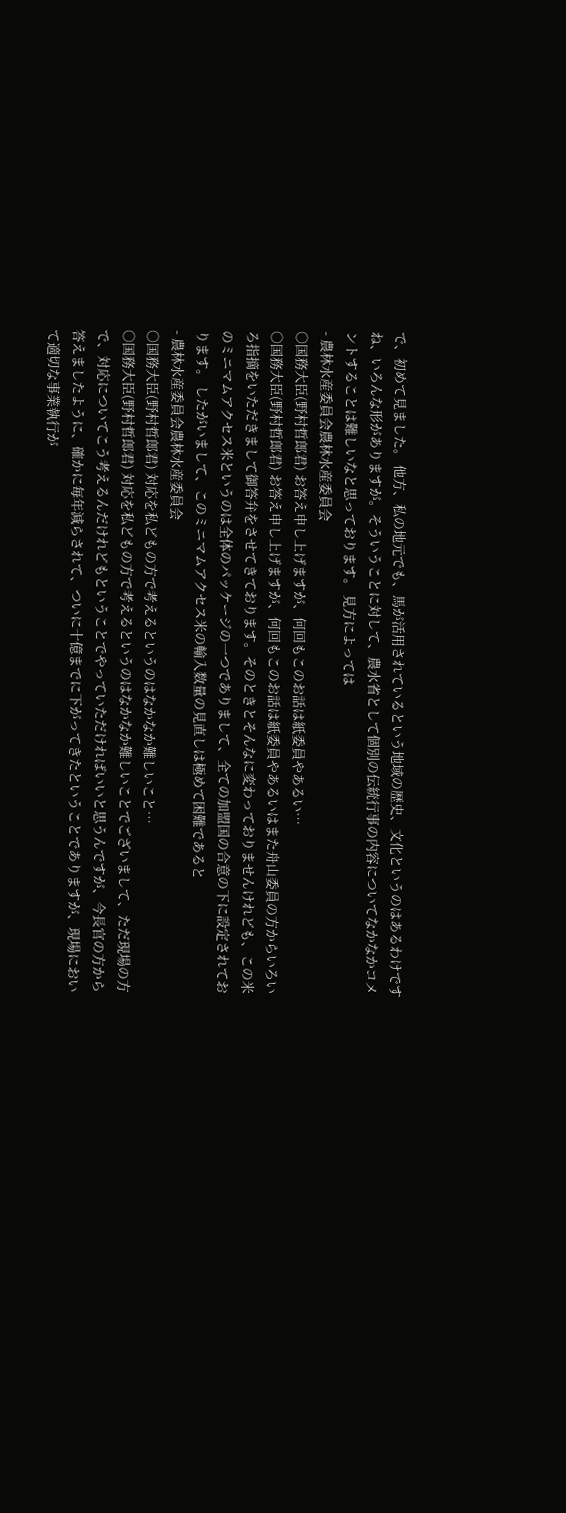で、初めて見ました。 他方、私の地元でも、馬が活用されているという地域の歴史、文化というのはあるわけですね、いろんな形がありますが。そういうことに対して、農水省として個別の伝統行事の内容についてなかなかコメントすることは難しいなと思っております。 見方によっては
- 農林水産委員会農林水産委員会
○国務大臣(野村哲郎君) お答え申し上げますが、何回もこのお話は紙委員やあるい…
○国務大臣(野村哲郎君) お答え申し上げますが、何回もこのお話は紙委員やあるいはまた舟山委員の方からいろいろ指摘をいただきまして御答弁をさせてきております。そのときとそんなに変わっておりませんけれども、この米のミニマムアクセス米というのは全体のパッケージの一つでありまして、全ての加盟国の合意の下に設定されております。 したがいまして、このミニマムアクセス米の輸入数量の見直しは極めて困難であると
- 農林水産委員会農林水産委員会
○国務大臣(野村哲郎君) 対応を私どもの方で考えるというのはなかなか難しいこと…
○国務大臣(野村哲郎君) 対応を私どもの方で考えるというのはなかなか難しいことでございまして、ただ現場の方で、対応についてこう考えるんだけれどもということでやっていただければいいと思うんですが、今長官の方から答えましたように、確かに毎年減らされて、ついに十億までに下がってきたということでありますが、現場において適切な事業執行が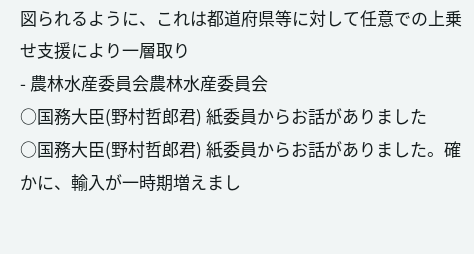図られるように、これは都道府県等に対して任意での上乗せ支援により一層取り
- 農林水産委員会農林水産委員会
○国務大臣(野村哲郎君) 紙委員からお話がありました
○国務大臣(野村哲郎君) 紙委員からお話がありました。確かに、輸入が一時期増えまし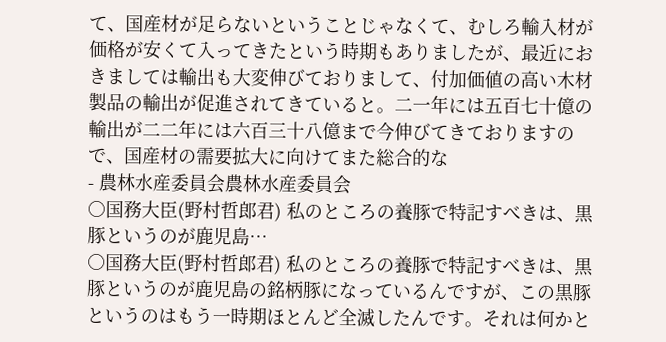て、国産材が足らないということじゃなくて、むしろ輸入材が価格が安くて入ってきたという時期もありましたが、最近におきましては輸出も大変伸びておりまして、付加価値の高い木材製品の輸出が促進されてきていると。二一年には五百七十億の輸出が二二年には六百三十八億まで今伸びてきておりますので、国産材の需要拡大に向けてまた総合的な
- 農林水産委員会農林水産委員会
○国務大臣(野村哲郎君) 私のところの養豚で特記すべきは、黒豚というのが鹿児島…
○国務大臣(野村哲郎君) 私のところの養豚で特記すべきは、黒豚というのが鹿児島の銘柄豚になっているんですが、この黒豚というのはもう一時期ほとんど全滅したんです。それは何かと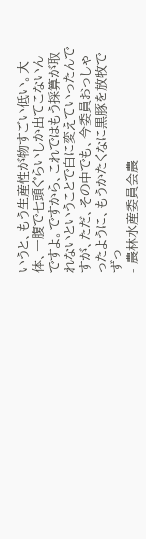いうと、もう生産性が物すごい低い。大体、一腹で七頭ぐらいしか出てこないんですよ。ですから、これではもう採算が取れないということで白に変えていったんですが、ただ、その中でも、今委員おっしゃったように、もうかたくなに黒豚を放牧でずっ
- 農林水産委員会農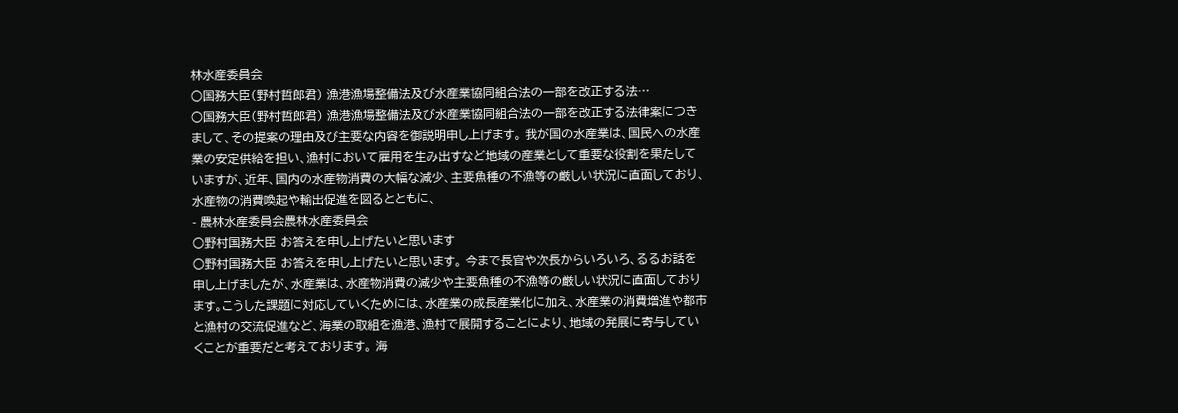林水産委員会
○国務大臣(野村哲郎君) 漁港漁場整備法及び水産業協同組合法の一部を改正する法…
○国務大臣(野村哲郎君) 漁港漁場整備法及び水産業協同組合法の一部を改正する法律案につきまして、その提案の理由及び主要な内容を御説明申し上げます。 我が国の水産業は、国民への水産業の安定供給を担い、漁村において雇用を生み出すなど地域の産業として重要な役割を果たしていますが、近年、国内の水産物消費の大幅な減少、主要魚種の不漁等の厳しい状況に直面しており、水産物の消費喚起や輸出促進を図るとともに、
- 農林水産委員会農林水産委員会
○野村国務大臣 お答えを申し上げたいと思います
○野村国務大臣 お答えを申し上げたいと思います。 今まで長官や次長からいろいろ、るるお話を申し上げましたが、水産業は、水産物消費の減少や主要魚種の不漁等の厳しい状況に直面しております。こうした課題に対応していくためには、水産業の成長産業化に加え、水産業の消費増進や都市と漁村の交流促進など、海業の取組を漁港、漁村で展開することにより、地域の発展に寄与していくことが重要だと考えております。 海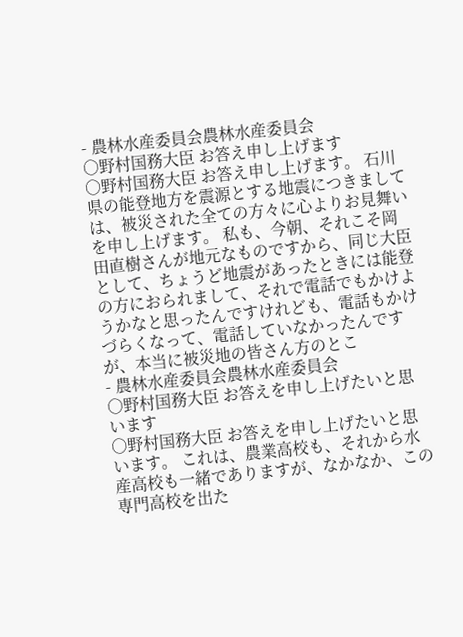- 農林水産委員会農林水産委員会
○野村国務大臣 お答え申し上げます
○野村国務大臣 お答え申し上げます。 石川県の能登地方を震源とする地震につきましては、被災された全ての方々に心よりお見舞いを申し上げます。 私も、今朝、それこそ岡田直樹さんが地元なものですから、同じ大臣として、ちょうど地震があったときには能登の方におられまして、それで電話でもかけようかなと思ったんですけれども、電話もかけづらくなって、電話していなかったんですが、本当に被災地の皆さん方のとこ
- 農林水産委員会農林水産委員会
○野村国務大臣 お答えを申し上げたいと思います
○野村国務大臣 お答えを申し上げたいと思います。 これは、農業高校も、それから水産高校も一緒でありますが、なかなか、この専門高校を出た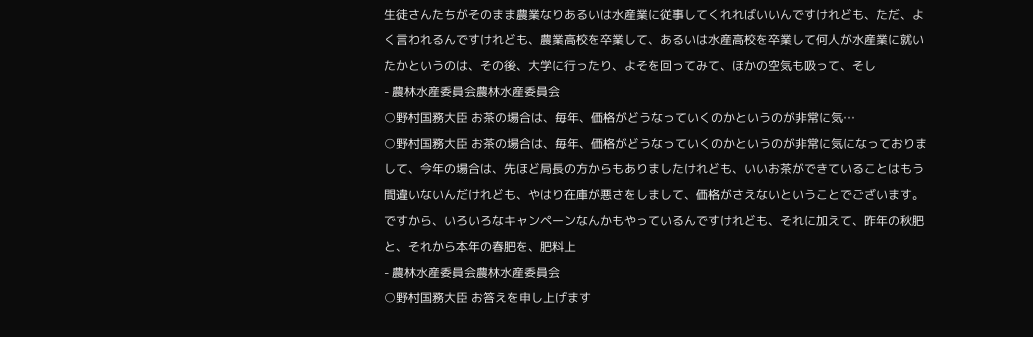生徒さんたちがそのまま農業なりあるいは水産業に従事してくれればいいんですけれども、ただ、よく言われるんですけれども、農業高校を卒業して、あるいは水産高校を卒業して何人が水産業に就いたかというのは、その後、大学に行ったり、よそを回ってみて、ほかの空気も吸って、そし
- 農林水産委員会農林水産委員会
○野村国務大臣 お茶の場合は、毎年、価格がどうなっていくのかというのが非常に気…
○野村国務大臣 お茶の場合は、毎年、価格がどうなっていくのかというのが非常に気になっておりまして、今年の場合は、先ほど局長の方からもありましたけれども、いいお茶ができていることはもう間違いないんだけれども、やはり在庫が悪さをしまして、価格がさえないということでございます。 ですから、いろいろなキャンペーンなんかもやっているんですけれども、それに加えて、昨年の秋肥と、それから本年の春肥を、肥料上
- 農林水産委員会農林水産委員会
○野村国務大臣 お答えを申し上げます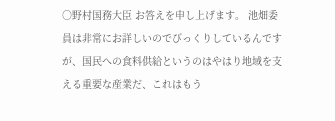○野村国務大臣 お答えを申し上げます。 池畑委員は非常にお詳しいのでびっくりしているんですが、国民への食料供給というのはやはり地域を支える重要な産業だ、これはもう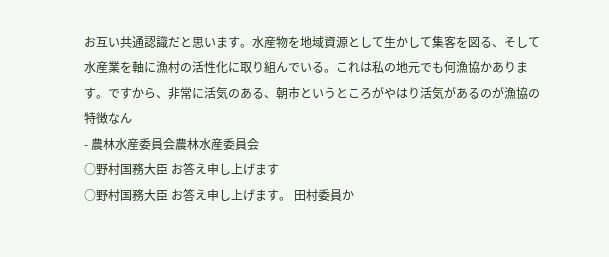お互い共通認識だと思います。水産物を地域資源として生かして集客を図る、そして水産業を軸に漁村の活性化に取り組んでいる。これは私の地元でも何漁協かあります。ですから、非常に活気のある、朝市というところがやはり活気があるのが漁協の特徴なん
- 農林水産委員会農林水産委員会
○野村国務大臣 お答え申し上げます
○野村国務大臣 お答え申し上げます。 田村委員か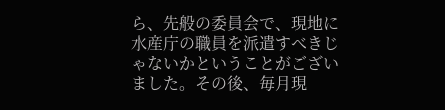ら、先般の委員会で、現地に水産庁の職員を派遣すべきじゃないかということがございました。その後、毎月現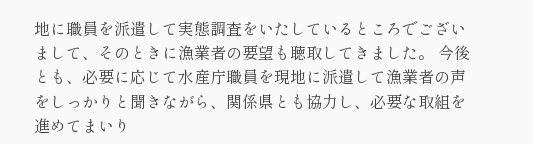地に職員を派遣して実態調査をいたしているところでございまして、そのときに漁業者の要望も聴取してきました。 今後とも、必要に応じて水産庁職員を現地に派遣して漁業者の声をしっかりと聞きながら、関係県とも協力し、必要な取組を進めてまいり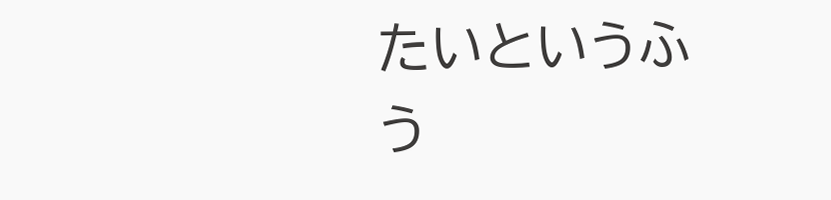たいというふう